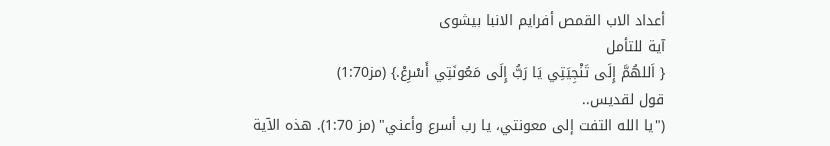أعداد الاب القمص أفرايم الانبا بيشوى
آية للتأمل
{ اَللهُمَّ إِلَى تَنْجِيَتِي يَا رَبُّ إِلَى مَعُونَتِي أَسْرِعْ.} (مز1:70)
قول لقديس..
("يا الله التفت إلى معونتي، يا رب أسرع وأعني" (مز 1:70). هذه الآية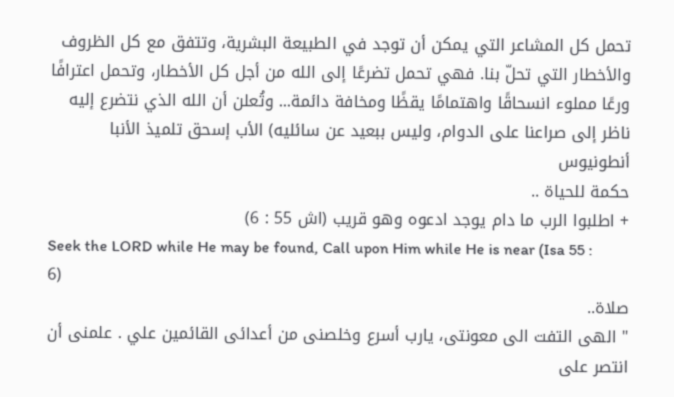تحمل كل المشاعر التي يمكن أن توجد في الطبيعة البشرية، وتتفق مع كل الظروف والأخطار التي تحلّ بنا. فهي تحمل تضرعًا إلى الله من أجل كل الأخطار، وتحمل اعترافًا ورعًا مملوء انسحاقًا واهتمامًا يقظًا ومخافة دائمة... وتُعلن أن الله الذي نتضرع إليه ناظر إلى صراعنا على الدوام، وليس ببعيد عن سائليه) الأب إسحق تلميذ الأنبا أنطونيوس
حكمة للحياة ..
+ اطلبوا الرب ما دام يوجد ادعوه وهو قريب (اش 55 : 6)
Seek the LORD while He may be found, Call upon Him while He is near (Isa 55 : 6)
صلاة..
" الهى التفت الى معونتى، يارب أسرع وخلصنى من أعدائى القائمين علي . علمنى أن انتصر على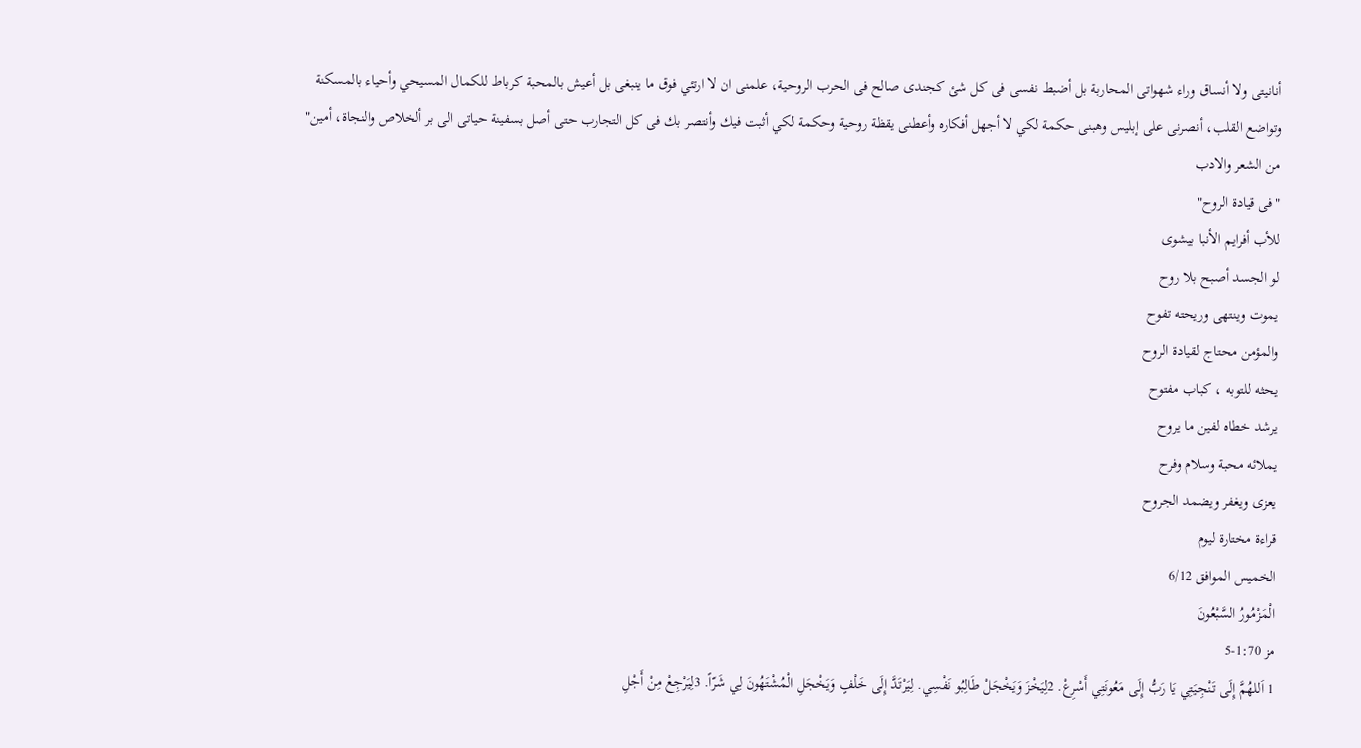أنانيتى ولا أنساق وراء شهواتى المحاربة بل أضبط نفسى فى كل شئ كجندى صالح فى الحرب الروحية، علمنى ان لا ارتئي فوق ما ينبغى بل أعيش بالمحبة كرباط للكمال المسيحي وأحياء بالمسكنة وتواضع القلب، أنصرنى على إبليس وهبنى حكمة لكي لا أجهل أفكاره وأعطنى يقظة روحية وحكمة لكي أثبت فيك وأنتصر بك فى كل التجارب حتى أصل بسفينة حياتى الى بر ألخلاص والنجاة، أمين"
من الشعر والادب
"فى قيادة الروح"
للأب أفرايم الأنبا بيشوى
لو الجسد أصبح بلا روح
يموت وينتهى وريحته تفوح
والمؤمن محتاج لقيادة الروح
يحثه للتوبه ، كباب مفتوح
يرشد خطاه لفين ما يروح
يملائه محبة وسلام وفرح
يعزى ويغفر ويضمد الجروح
قراءة مختارة ليوم
الخميس الموافق 6/12
الْمَزْمُورُ السَّبْعُونَ
مز 1:70-5
1 اَللهُمَّ إِلَى تَنْجِيَتِي يَا رَبُّ إِلَى مَعُونَتِي أَسْرِعْ. 2لِيَخْزَ وَيَخْجَلْ طَالِبُو نَفْسِي. لِيَرْتَدَّ إِلَى خَلْفٍ وَيَخْجَلِ الْمُشْتَهُونَ لِي شَرّاً. 3لِيَرْجِعْ مِنْ أَجْلِ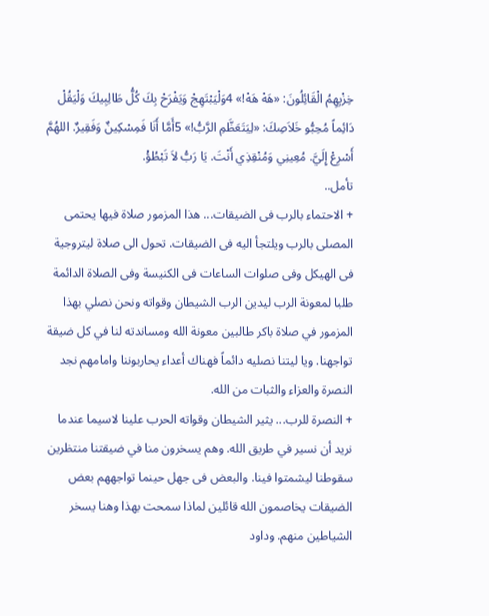خِزْيِهِمُ الْقَائِلُونَ: «هَهْ هَهْ!» 4وَلْيَبْتَهِجْ وَيَفْرَحْ بِكَ كُلُّ طَالِبِيكَ وَلْيَقُلْ دَائِماً مُحِبُّو خَلاَصِكَ: «لِيَتَعَظَّمِ الرَّبُّ!» 5أَمَّا أَنَا فَمِسْكِينٌ وَفَقِيرٌ. اللهُمَّ أَسْرِعْ إِلَيَّ. مُعِينِي وَمُنْقِذِي أَنْتَ. يَا رَبُّ لاَ تَبْطُؤْ.
تأمل..
+ الاحتماء بالرب فى الضيقات... هذا المزمور صلاة فيها يحتمى المصلى بالرب ويلتجأ اليه فى الضيقات. تحول الى صلاة ليتروجية فى الهيكل وفى صلوات الساعات فى الكنيسة وفى الصلاة الدائمة طلبا لمعونة الرب ليدين الرب الشيطان وقواته ونحن نصلي بهذا المزمور في صلاة باكر طالبين معونة الله ومساندته لنا في كل ضيقة تواجهنا. ويا ليتنا نصليه دائماً فهناك أعداء يحاربوننا وامامهم نجد النصرة والعزاء والثبات من الله.
+ النصرة للرب... يثير الشيطان وقواته الحرب علينا لاسيما عندما نريد أن نسير في طريق الله. وهم يسخرون منا في ضيقتنا منتظرين سقوطنا ليشمتوا فينا. والبعض فى جهل حينما تواجههم بعض الضيقات يخاصمون الله قائلين لماذا سمحت بهذا وهنا يسخر الشياطين منهم. وداود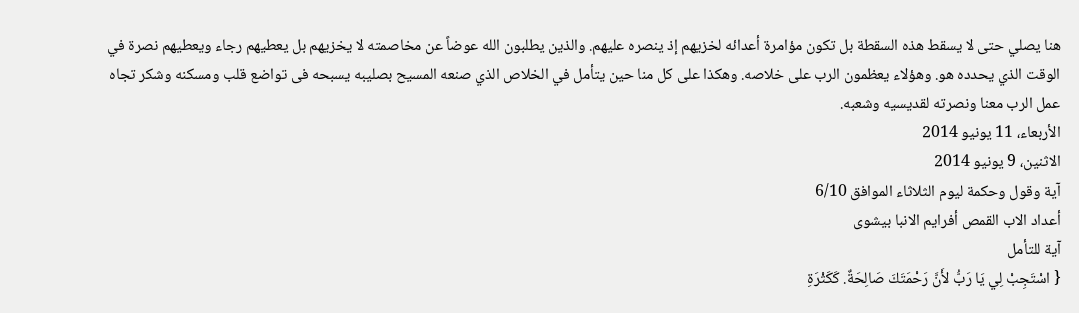هنا يصلي حتى لا يسقط هذه السقطة بل تكون مؤامرة أعدائه لخزيهم إذ ينصره عليهم. والذين يطلبون الله عوضاً عن مخاصمته لا يخزيهم بل يعطيهم رجاء ويعطيهم نصرة في الوقت الذي يحدده هو. وهؤلاء يعظمون الرب على خلاصه. وهكذا على كل منا حين يتأمل في الخلاص الذي صنعه المسيح بصليبه يسبحه فى تواضع قلب ومسكنه وشكر تجاه عمل الرب معنا ونصرته لقديسيه وشعبه.
الأربعاء، 11 يونيو 2014
الاثنين، 9 يونيو 2014
آية وقول وحكمة ليوم الثلاثاء الموافق 6/10
أعداد الاب القمص أفرايم الانبا بيشوى
آية للتأمل
{ اسْتَجِبْ لِي يَا رَبُّ لأَنَّ رَحْمَتَكَ صَالِحَةٌ. كَكَثْرَةِ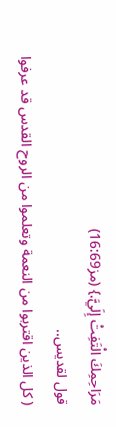مَرَاحِمِكَ الْتَفِتْ إِلَيَّ.} (مز16:69)
قول لقديس..
( كل الذين اقتربوا من النعمة وتعلموا من الروح القدس قد عرفوا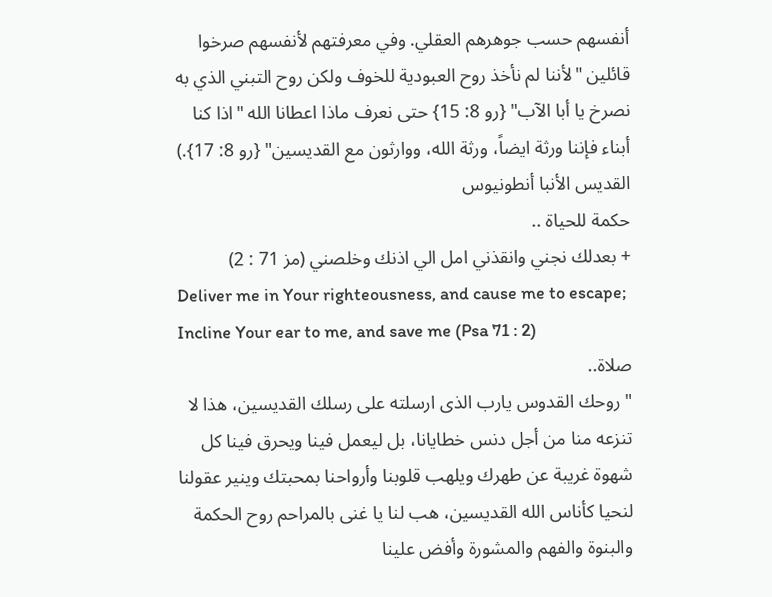أنفسهم حسب جوهرهم العقلي. وفي معرفتهم لأنفسهم صرخوا قائلين "لأننا لم نأخذ روح العبودية للخوف ولكن روح التبني الذي به نصرخ يا أبا الآب" {رو 8: 15} حتى نعرف ماذا اعطانا الله "اذا كنا أبناء فإننا ورثة ايضاً، ورثة الله، ووارثون مع القديسين" {رو 8: 17}.) القديس الأنبا أنطونيوس
حكمة للحياة ..
+ بعدلك نجني وانقذني امل الي اذنك وخلصني (مز 71 : 2)
Deliver me in Your righteousness, and cause me to escape; Incline Your ear to me, and save me (Psa 71 : 2)
صلاة..
" روحك القدوس يارب الذى ارسلته على رسلك القديسين، هذا لا تنزعه منا من أجل دنس خطايانا، بل ليعمل فينا ويحرق فينا كل شهوة غريبة عن طهرك ويلهب قلوبنا وأرواحنا بمحبتك وينير عقولنا لنحيا كأناس الله القديسين، هب لنا يا غنى بالمراحم روح الحكمة والبنوة والفهم والمشورة وأفض علينا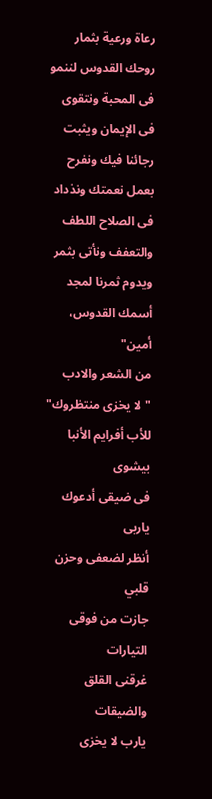رعاة ورعية بثمار روحك القدوس لننمو فى المحبة ونتقوى فى الإيمان ويثبت رجائنا فيك ونفرح بعمل نعمتك ونذداد فى الصلاح اللطف والتعفف ونأتى بثمر ويدوم ثمرنا لمجد أسمك القدوس، أمين"
من الشعر والادب
"لا يخزى منتظروك"
للأب أفرايم الأنبا بيشوى
فى ضيقى أدعوك ياربى
أنظر لضعفى وحزن قلبي
جازت من فوقى التيارات
غرقنى القلق والضيقات
يارب لا يخزى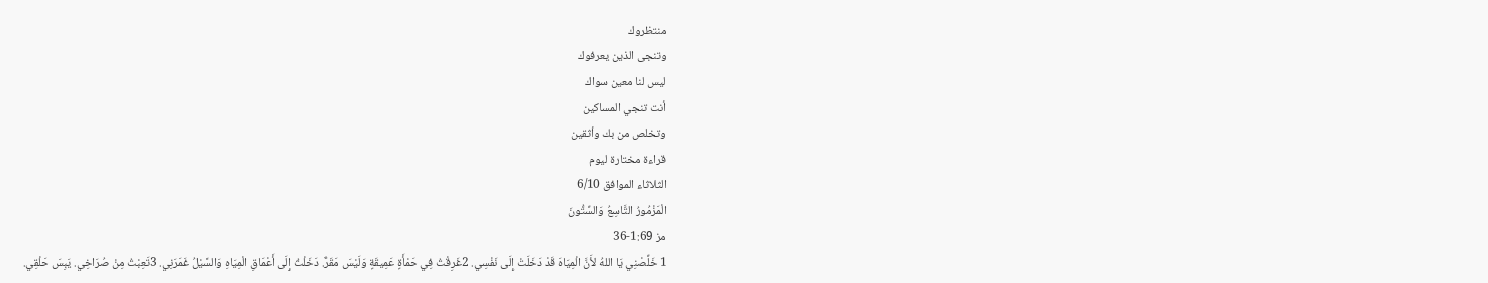منتظروك
وتنجى الذين يعرفوك
ليس لنا معين سواك
أنت تنجي المساكين
وتخلص من بك وأثقين
قراءة مختارة ليوم
الثلاثاء الموافق 6/10
الْمَزْمُورُ التَّاسِعُ وَالسِّتُّونَ
مز 1:69-36
1 خَلِّصْنِي يَا اللهُ لأَنَّ الْمِيَاهَ قَدْ دَخَلَتْ إِلَى نَفْسِي. 2غَرِقْتُ فِي حَمْأَةٍ عَمِيقَةٍ وَلَيْسَ مَقَرٌّ. دَخَلْتُ إِلَى أَعْمَاقِ الْمِيَاهِ وَالسَّيْلُ غَمَرَنِي. 3تَعِبْتُ مِنْ صُرَاخِي. يَبِسَ حَلْقِي.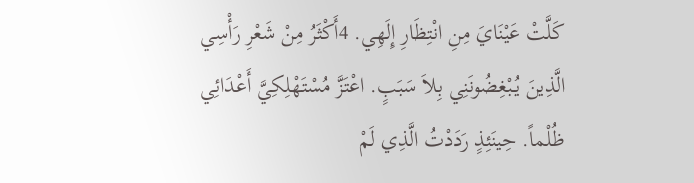كَلَّتْ عَيْنَايَ مِنِ انْتِظَارِ إِلَهِي. 4أَكْثَرُ مِنْ شَعْرِ رَأْسِي الَّذِينَ يُبْغِضُونَنِي بِلاَ سَبَبٍ. اعْتَزَّ مُسْتَهْلِكِيَّ أَعْدَائِي ظُلْماً. حِينَئِذٍ رَدَدْتُ الَّذِي لَمْ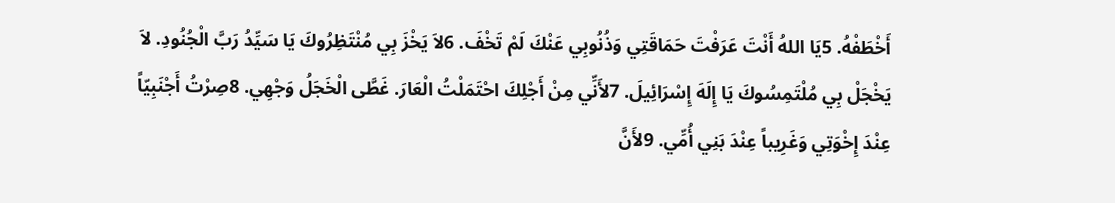أَخْطَفْهُ. 5يَا اللهُ أَنْتَ عَرَفْتَ حَمَاقَتِي وَذُنُوبِي عَنْكَ لَمْ تَخْفَ. 6لاَ يَخْزَ بِي مُنْتَظِرُوكَ يَا سَيِّدُ رَبَّ الْجُنُودِ. لاَ يَخْجَلْ بِي مُلْتَمِسُوكَ يَا إِلَهَ إِسْرَائِيلَ. 7لأَنِّي مِنْ أَجْلِكَ احْتَمَلْتُ الْعَارَ. غَطَّى الْخَجَلُ وَجْهِي. 8صِرْتُ أَجْنَبِيّاً عِنْدَ إِخْوَتِي وَغَرِيباً عِنْدَ بَنِي أُمِّي. 9لأَنَّ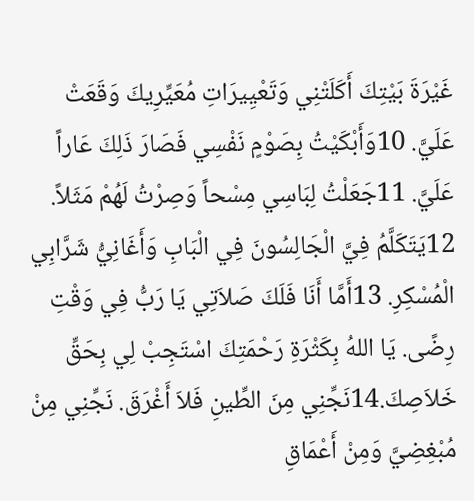غَيْرَةَ بَيْتِكَ أَكَلَتْنِي وَتَعْيِيرَاتِ مُعَيِّرِيكَ وَقَعَتْ عَلَيَّ. 10وَأَبْكَيْتُ بِصَوْمٍ نَفْسِي فَصَارَ ذَلِكَ عَاراً عَلَيَّ. 11جَعَلْتُ لِبَاسِي مِسْحاً وَصِرْتُ لَهُمْ مَثَلاً. 12يَتَكَلَّمُ فِيَّ الْجَالِسُونَ فِي الْبَابِ وَأَغَانِيُّ شَرَّابِي الْمُسْكِرِ. 13أَمَّا أَنَا فَلَكَ صَلاَتِي يَا رَبُّ فِي وَقْتِ رِضًى. يَا اللهُ بِكَثْرَةِ رَحْمَتِكَ اسْتَجِبْ لِي بِحَقِّ خَلاَصِكَ.14نَجِّنِي مِنَ الطِّينِ فَلاَ أَغْرَقَ. نَجِّنِي مِنْ مُبْغِضِيَّ وَمِنْ أَعْمَاقِ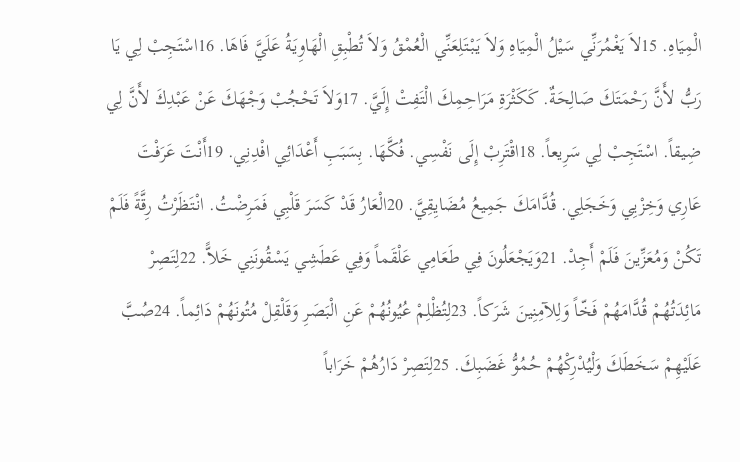الْمِيَاهِ. 15لاَ يَغْمُرَنِّي سَيْلُ الْمِيَاهِ وَلاَ يَبْتَلِعَنِّي الْعُمْقُ وَلاَ تُطْبِقِ الْهَاوِيَةُ عَلَيَّ فَاهَا. 16اسْتَجِبْ لِي يَا رَبُّ لأَنَّ رَحْمَتَكَ صَالِحَةٌ. كَكَثْرَةِ مَرَاحِمِكَ الْتَفِتْ إِلَيَّ. 17وَلاَ تَحْجُبْ وَجْهَكَ عَنْ عَبْدِكَ لأَنَّ لِي ضِيقاً. اسْتَجِبْ لِي سَرِيعاً. 18اقْتَرِبْ إِلَى نَفْسِي. فُكَّهَا. بِسَبَبِ أَعْدَائِي افْدِنِي. 19أَنْتَ عَرَفْتَ عَارِي وَخِزْيِي وَخَجَلِي. قُدَّامَكَ جَمِيعُ مُضَايِقِيَّ. 20الْعَارُ قَدْ كَسَرَ قَلْبِي فَمَرِضْتُ. انْتَظَرْتُ رِقَّةً فَلَمْ تَكُنْ وَمُعَزِّينَ فَلَمْ أَجِدْ. 21وَيَجْعَلُونَ فِي طَعَامِي عَلْقَماً وَفِي عَطَشِي يَسْقُونَنِي خَلاًّ. 22لِتَصِرْ مَائِدَتُهُمْ قُدَّامَهُمْ فَخّاً وَلِلآمِنِينَ شَرَكاً. 23لِتُظْلِمْ عُيُونُهُمْ عَنِ الْبَصَرِ وَقَلْقِلْ مُتُونَهُمْ دَائِماً. 24صُبَّ عَلَيْهِمْ سَخَطَكَ وَلْيُدْرِكْهُمْ حُمُوُّ غَضَبِكَ. 25لِتَصِرْ دَارُهُمْ خَرَاباً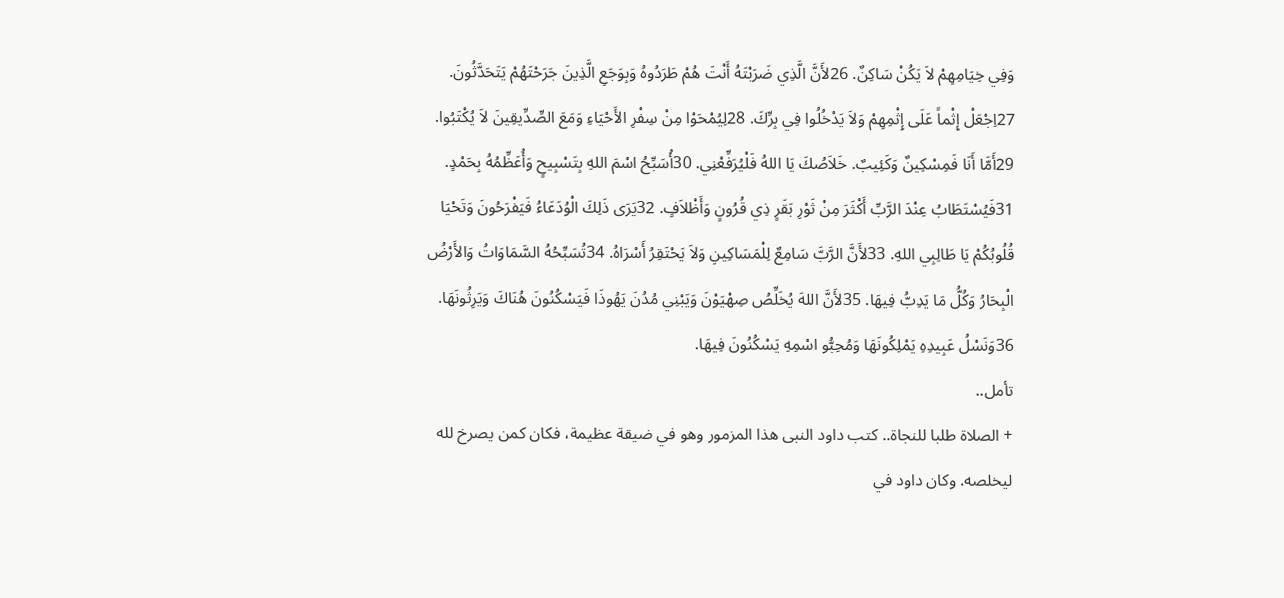وَفِي خِيَامِهِمْ لاَ يَكُنْ سَاكِنٌ. 26لأَنَّ الَّذِي ضَرَبْتَهُ أَنْتَ هُمْ طَرَدُوهُ وَبِوَجَعِ الَّذِينَ جَرَحْتَهُمْ يَتَحَدَّثُونَ. 27اِجْعَلْ إِثْماً عَلَى إِثْمِهِمْ وَلاَ يَدْخُلُوا فِي بِرِّكَ. 28لِيُمْحَوْا مِنْ سِفْرِ الأَحْيَاءِ وَمَعَ الصِّدِّيقِينَ لاَ يُكْتَبُوا. 29أَمَّا أَنَا فَمِسْكِينٌ وَكَئِيبٌ. خَلاَصُكَ يَا اللهُ فَلْيُرَفِّعْنِي. 30أُسَبِّحُ اسْمَ اللهِ بِتَسْبِيحٍ وَأُعَظِّمُهُ بِحَمْدٍ. 31فَيُسْتَطَابُ عِنْدَ الرَّبِّ أَكْثَرَ مِنْ ثَوْرِ بَقَرٍ ذِي قُرُونٍ وَأَظْلاَفٍ. 32يَرَى ذَلِكَ الْوُدَعَاءُ فَيَفْرَحُونَ وَتَحْيَا قُلُوبُكُمْ يَا طَالِبِي اللهِ. 33لأَنَّ الرَّبَّ سَامِعٌ لِلْمَسَاكِينِ وَلاَ يَحْتَقِرُ أَسْرَاهُ. 34تُسَبِّحُهُ السَّمَاوَاتُ وَالأَرْضُ الْبِحَارُ وَكُلُّ مَا يَدِبُّ فِيهَا. 35لأَنَّ اللهَ يُخَلِّصُ صِهْيَوْنَ وَيَبْنِي مُدُنَ يَهُوذَا فَيَسْكُنُونَ هُنَاكَ وَيَرِثُونَهَا. 36وَنَسْلُ عَبِيدِهِ يَمْلِكُونَهَا وَمُحِبُّو اسْمِهِ يَسْكُنُونَ فِيهَا.
تأمل..
+ الصلاة طلبا للنجاة.. كتب داود النبى هذا المزمور وهو في ضيقة عظيمة، فكان كمن يصرخ لله ليخلصه. وكان داود في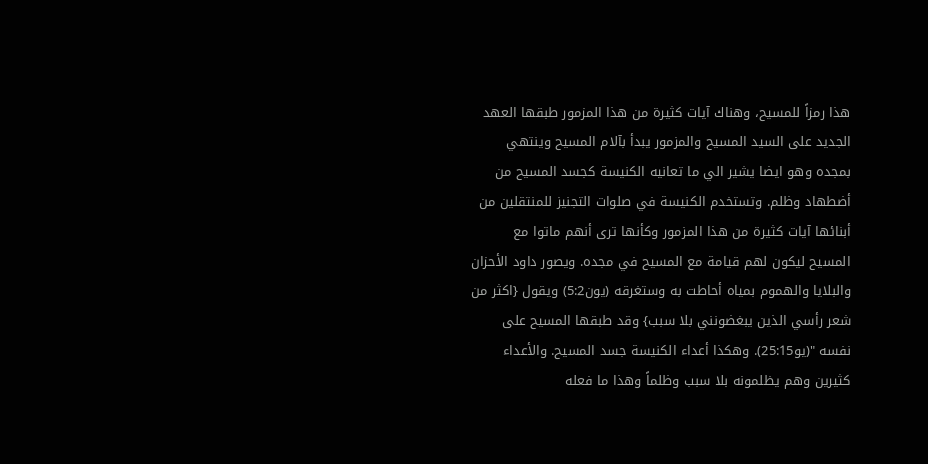هذا رمزاً للمسيح، وهناك آيات كثيرة من هذا المزمور طبقها العهد الجديد على السيد المسيح والمزمور يبدأ بآلام المسيح وينتهي بمجده وهو ايضا يشير الي ما تعانيه الكنيسة كجسد المسيح من أضطهاد وظلم. وتستخدم الكنيسة في صلوات التجنيز للمنتقلين من أبنائها آيات كثيرة من هذا المزمور وكأنها ترى أنهم ماتوا مع المسيح ليكون لهم قيامة مع المسيح في مجده. ويصور داود الأحزان والبلايا والهموم بمياه أحاطت به وستغرقه (يون5:2) ويقول {اكثر من شعر رأسي الذين يبغضونني بلا سبب} وقد طبقها المسيح على نفسه "(يو25:15). وهكذا أعداء الكنيسة جسد المسيح. والأعداء كثيرين وهم يظلمونه بلا سبب وظلماً وهذا ما فعله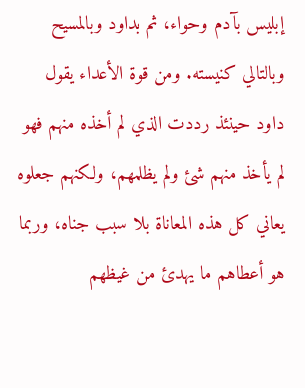إبليس بآدم وحواء، ثم بداود وبالمسيح وبالتالي كنيسته. ومن قوة الأعداء يقول داود حينئذ رددت الذي لم أخذه منهم فهو لم يأخذ منهم شئ ولم يظلمهم، ولكنهم جعلوه يعاني كل هذه المعاناة بلا سبب جناه، وربما هو أعطاهم ما يهدئ من غيظهم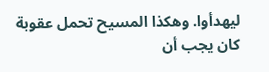ليهدأوا. وهكذا المسيح تحمل عقوبة كان يجب أن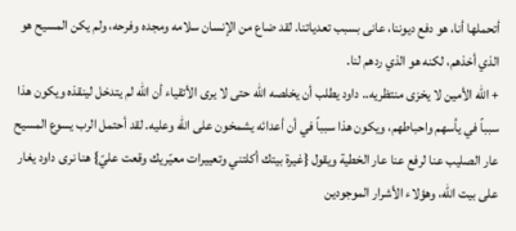أتحملها أنا، هو دفع ديوننا، عانى بسبب تعدياتنا. لقد ضاع من الإنسان سلامه ومجده وفرحه، ولم يكن المسيح هو الذي أخذهم، لكنه هو الذي ردهم لنا.
+ الله الأمين لا يخزى منتظريه.. داود يطلب أن يخلصه الله حتى لا يرى الأتقياء أن الله لم يتدخل لينقذه ويكون هذا سبباً في يأسهم واحباطهم، ويكون هذا سبباً في أن أعدائه يشمخون على الله وعليه. لقد أحتمل الرب يسوع المسيح عار الصليب عنا لرفع عنا عار الخطية ويقول {غيرة بيتك أكلتني وتعييرات معيّريك وقعت عليّ} هنا نرى داود يغار على بيت الله، وهؤلاء الأشرار الموجودين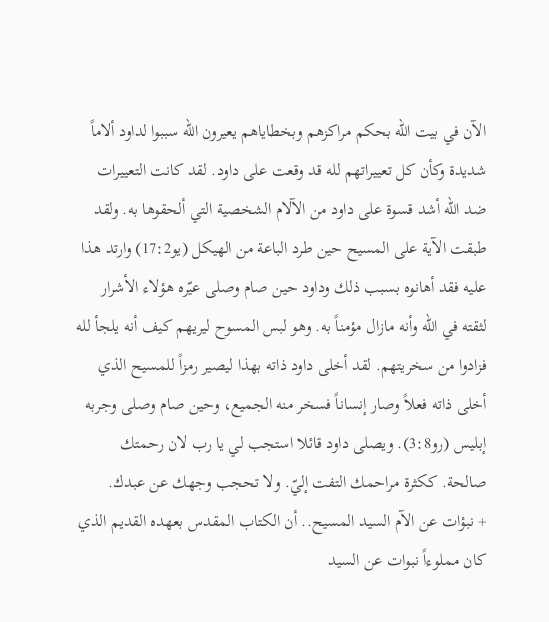الآن في بيت الله بحكم مراكزهم وبخطاياهم يعيرون الله سببوا لداود ألاماً شديدة وكأن كل تعييراتهم لله قد وقعت على داود. لقد كانت التعييرات ضد الله أشد قسوة على داود من الآلام الشخصية التي ألحقوها به. ولقد طبقت الآية على المسيح حين طرد الباعة من الهيكل (يو17:2) وارتد هذا عليه فقد أهانوه بسبب ذلك وداود حين صام وصلى عيّره هؤلاء الأشرار لثقته في الله وأنه مازال مؤمناً به. وهو لبس المسوح ليريهم كيف أنه يلجأ لله فزادوا من سخريتهم. لقد أخلى داود ذاته بهذا ليصير رمزاً للمسيح الذي أخلى ذاته فعلاً وصار إنساناً فسخر منه الجميع، وحين صام وصلى وجربه إبليس (رو3:8). ويصلى داود قائلا استجب لي يا رب لان رحمتك صالحة. ككثرة مراحمك التفت إليّ. ولا تحجب وجهك عن عبدك.
+ نبؤات عن الآم السيد المسيح.. أن الكتاب المقدس بعهده القديم الذي كان مملوءاً نبوات عن السيد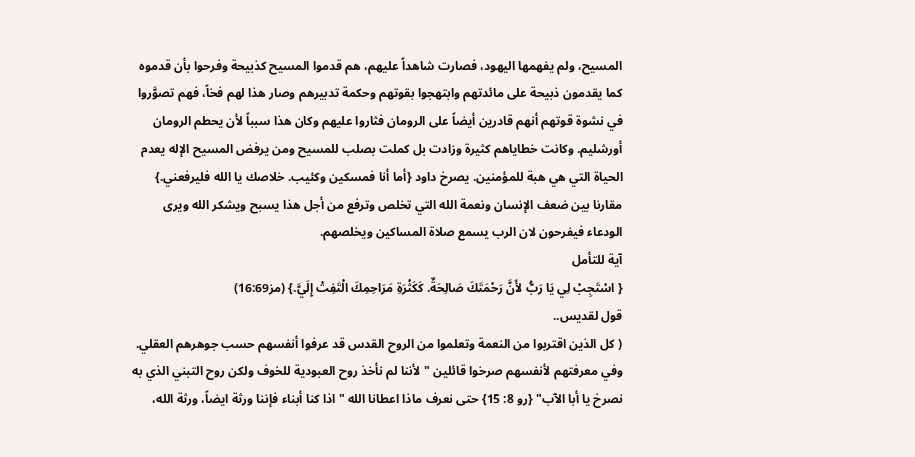المسيح، ولم يفهمها اليهود، فصارت شاهداً عليهم، هم قدموا المسيح كذبيحة وفرحوا بأن قدموه كما يقدمون ذبيحة على مائدتهم وابتهجوا بقوتهم وحكمة تدبيرهم وصار هذا لهم فخاً، فهم تصوَّروا في نشوة قوتهم أنهم قادرين أيضاً على الرومان فثاروا عليهم وكان هذا سبباً لأن يحطم الرومان أورشليم. وكانت خطاياهم كثيرة وزادت بل كملت بصلب للمسيح ومن يرفض المسيح الإله يعدم الحياة التي هي هبة للمؤمنين. يصرخ داود {أما أنا فمسكين وكئيب. خلاصك يا الله فليرفعني.} مقارنا بين ضعف الإنسان ونعمة الله التي تخلص وترفع من أجل هذا يسبح ويشكر الله ويرى الودعاء فيفرحون لان الرب يسمع صلاة المساكين ويخلصهم.
آية للتأمل
{ اسْتَجِبْ لِي يَا رَبُّ لأَنَّ رَحْمَتَكَ صَالِحَةٌ. كَكَثْرَةِ مَرَاحِمِكَ الْتَفِتْ إِلَيَّ.} (مز16:69)
قول لقديس..
( كل الذين اقتربوا من النعمة وتعلموا من الروح القدس قد عرفوا أنفسهم حسب جوهرهم العقلي. وفي معرفتهم لأنفسهم صرخوا قائلين "لأننا لم نأخذ روح العبودية للخوف ولكن روح التبني الذي به نصرخ يا أبا الآب" {رو 8: 15} حتى نعرف ماذا اعطانا الله "اذا كنا أبناء فإننا ورثة ايضاً، ورثة الله،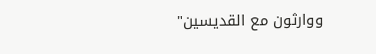ووارثون مع القديسين"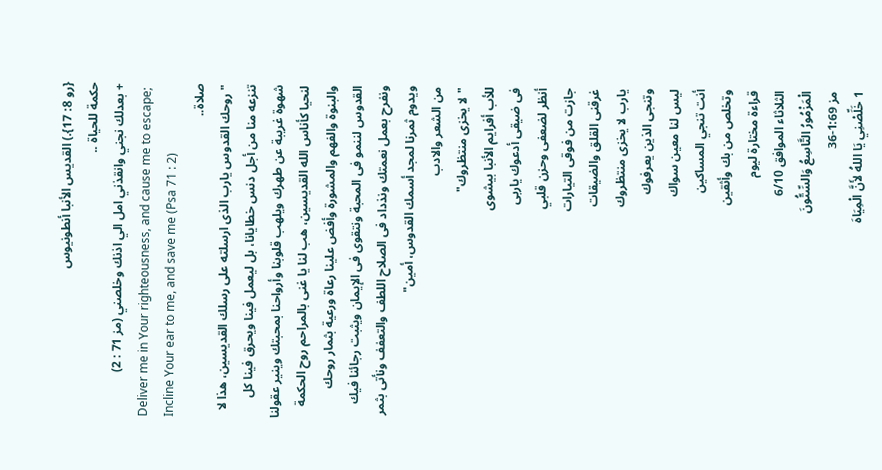{رو 8: 17}.) القديس الأنبا أنطونيوس
حكمة للحياة ..
+ بعدلك نجني وانقذني امل الي اذنك وخلصني (مز 71 : 2)
Deliver me in Your righteousness, and cause me to escape; Incline Your ear to me, and save me (Psa 71 : 2)
صلاة..
" روحك القدوس يارب الذى ارسلته على رسلك القديسين، هذا لا تنزعه منا من أجل دنس خطايانا، بل ليعمل فينا ويحرق فينا كل شهوة غريبة عن طهرك ويلهب قلوبنا وأرواحنا بمحبتك وينير عقولنا لنحيا كأناس الله القديسين، هب لنا يا غنى بالمراحم روح الحكمة والبنوة والفهم والمشورة وأفض علينا رعاة ورعية بثمار روحك القدوس لننمو فى المحبة ونتقوى فى الإيمان ويثبت رجائنا فيك ونفرح بعمل نعمتك ونذداد فى الصلاح اللطف والتعفف ونأتى بثمر ويدوم ثمرنا لمجد أسمك القدوس، أمين"
من الشعر والادب
"لا يخزى منتظروك"
للأب أفرايم الأنبا بيشوى
فى ضيقى أدعوك ياربى
أنظر لضعفى وحزن قلبي
جازت من فوقى التيارات
غرقنى القلق والضيقات
يارب لا يخزى منتظروك
وتنجى الذين يعرفوك
ليس لنا معين سواك
أنت تنجي المساكين
وتخلص من بك وأثقين
قراءة مختارة ليوم
الثلاثاء الموافق 6/10
الْمَزْمُورُ التَّاسِعُ وَالسِّتُّونَ
مز 1:69-36
1 خَلِّصْنِي يَا اللهُ لأَنَّ الْمِيَاهَ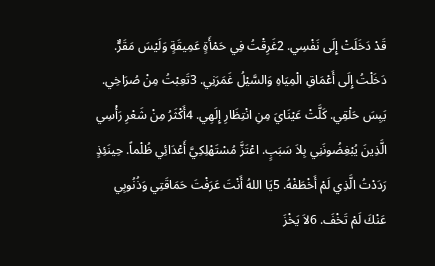قَدْ دَخَلَتْ إِلَى نَفْسِي. 2غَرِقْتُ فِي حَمْأَةٍ عَمِيقَةٍ وَلَيْسَ مَقَرٌّ. دَخَلْتُ إِلَى أَعْمَاقِ الْمِيَاهِ وَالسَّيْلُ غَمَرَنِي. 3تَعِبْتُ مِنْ صُرَاخِي. يَبِسَ حَلْقِي. كَلَّتْ عَيْنَايَ مِنِ انْتِظَارِ إِلَهِي. 4أَكْثَرُ مِنْ شَعْرِ رَأْسِي الَّذِينَ يُبْغِضُونَنِي بِلاَ سَبَبٍ. اعْتَزَّ مُسْتَهْلِكِيَّ أَعْدَائِي ظُلْماً. حِينَئِذٍ رَدَدْتُ الَّذِي لَمْ أَخْطَفْهُ. 5يَا اللهُ أَنْتَ عَرَفْتَ حَمَاقَتِي وَذُنُوبِي عَنْكَ لَمْ تَخْفَ. 6لاَ يَخْزَ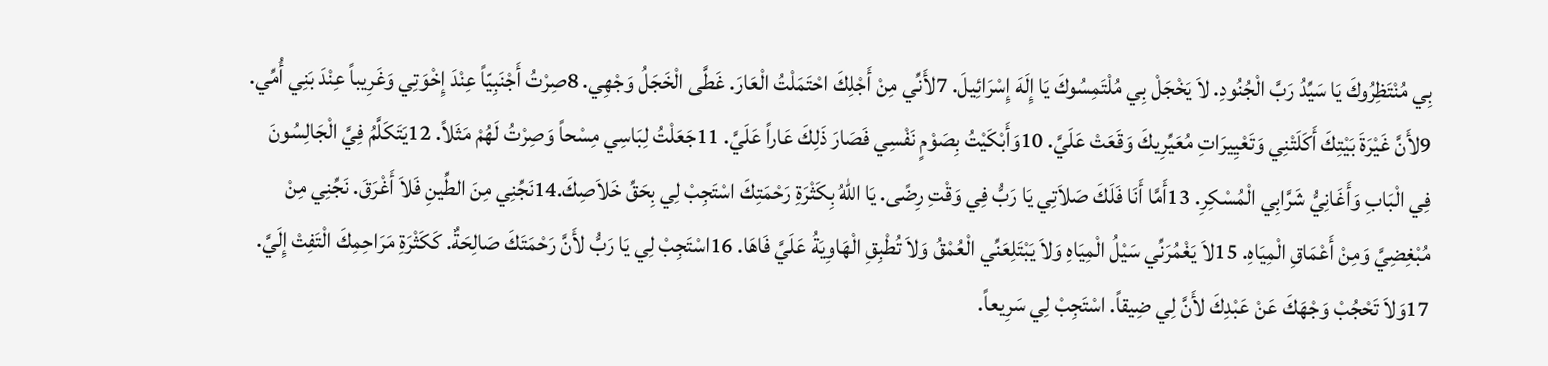بِي مُنْتَظِرُوكَ يَا سَيِّدُ رَبَّ الْجُنُودِ. لاَ يَخْجَلْ بِي مُلْتَمِسُوكَ يَا إِلَهَ إِسْرَائِيلَ. 7لأَنِّي مِنْ أَجْلِكَ احْتَمَلْتُ الْعَارَ. غَطَّى الْخَجَلُ وَجْهِي. 8صِرْتُ أَجْنَبِيّاً عِنْدَ إِخْوَتِي وَغَرِيباً عِنْدَ بَنِي أُمِّي. 9لأَنَّ غَيْرَةَ بَيْتِكَ أَكَلَتْنِي وَتَعْيِيرَاتِ مُعَيِّرِيكَ وَقَعَتْ عَلَيَّ. 10وَأَبْكَيْتُ بِصَوْمٍ نَفْسِي فَصَارَ ذَلِكَ عَاراً عَلَيَّ. 11جَعَلْتُ لِبَاسِي مِسْحاً وَصِرْتُ لَهُمْ مَثَلاً. 12يَتَكَلَّمُ فِيَّ الْجَالِسُونَ فِي الْبَابِ وَأَغَانِيُّ شَرَّابِي الْمُسْكِرِ. 13أَمَّا أَنَا فَلَكَ صَلاَتِي يَا رَبُّ فِي وَقْتِ رِضًى. يَا اللهُ بِكَثْرَةِ رَحْمَتِكَ اسْتَجِبْ لِي بِحَقِّ خَلاَصِكَ.14نَجِّنِي مِنَ الطِّينِ فَلاَ أَغْرَقَ. نَجِّنِي مِنْ مُبْغِضِيَّ وَمِنْ أَعْمَاقِ الْمِيَاهِ. 15لاَ يَغْمُرَنِّي سَيْلُ الْمِيَاهِ وَلاَ يَبْتَلِعَنِّي الْعُمْقُ وَلاَ تُطْبِقِ الْهَاوِيَةُ عَلَيَّ فَاهَا. 16اسْتَجِبْ لِي يَا رَبُّ لأَنَّ رَحْمَتَكَ صَالِحَةٌ. كَكَثْرَةِ مَرَاحِمِكَ الْتَفِتْ إِلَيَّ. 17وَلاَ تَحْجُبْ وَجْهَكَ عَنْ عَبْدِكَ لأَنَّ لِي ضِيقاً. اسْتَجِبْ لِي سَرِيعاً.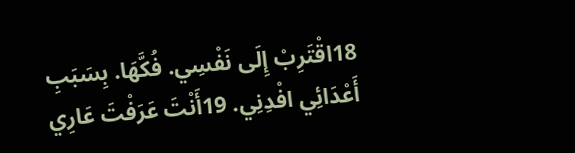18اقْتَرِبْ إِلَى نَفْسِي. فُكَّهَا. بِسَبَبِ أَعْدَائِي افْدِنِي. 19أَنْتَ عَرَفْتَ عَارِي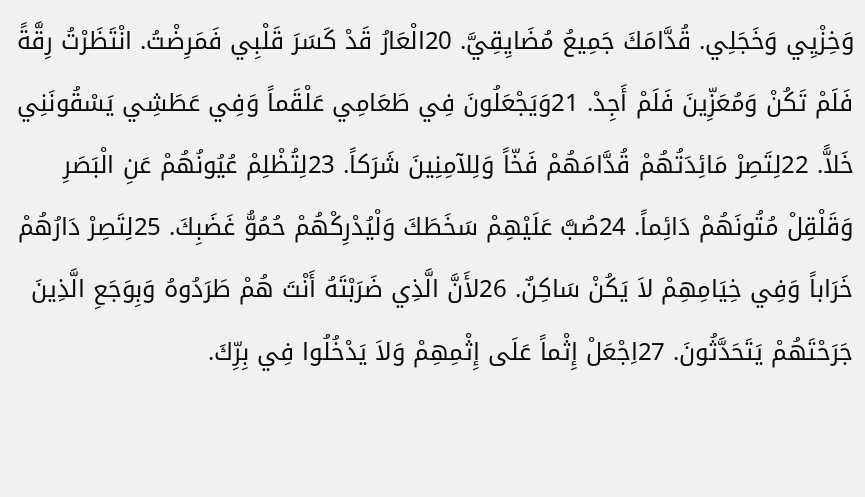وَخِزْيِي وَخَجَلِي. قُدَّامَكَ جَمِيعُ مُضَايِقِيَّ. 20الْعَارُ قَدْ كَسَرَ قَلْبِي فَمَرِضْتُ. انْتَظَرْتُ رِقَّةً فَلَمْ تَكُنْ وَمُعَزِّينَ فَلَمْ أَجِدْ. 21وَيَجْعَلُونَ فِي طَعَامِي عَلْقَماً وَفِي عَطَشِي يَسْقُونَنِي خَلاًّ. 22لِتَصِرْ مَائِدَتُهُمْ قُدَّامَهُمْ فَخّاً وَلِلآمِنِينَ شَرَكاً. 23لِتُظْلِمْ عُيُونُهُمْ عَنِ الْبَصَرِ وَقَلْقِلْ مُتُونَهُمْ دَائِماً. 24صُبَّ عَلَيْهِمْ سَخَطَكَ وَلْيُدْرِكْهُمْ حُمُوُّ غَضَبِكَ. 25لِتَصِرْ دَارُهُمْ خَرَاباً وَفِي خِيَامِهِمْ لاَ يَكُنْ سَاكِنٌ. 26لأَنَّ الَّذِي ضَرَبْتَهُ أَنْتَ هُمْ طَرَدُوهُ وَبِوَجَعِ الَّذِينَ جَرَحْتَهُمْ يَتَحَدَّثُونَ. 27اِجْعَلْ إِثْماً عَلَى إِثْمِهِمْ وَلاَ يَدْخُلُوا فِي بِرِّكَ.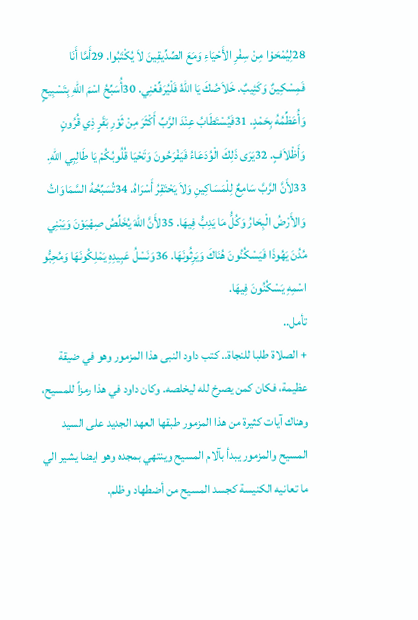28لِيُمْحَوْا مِنْ سِفْرِ الأَحْيَاءِ وَمَعَ الصِّدِّيقِينَ لاَ يُكْتَبُوا. 29أَمَّا أَنَا فَمِسْكِينٌ وَكَئِيبٌ. خَلاَصُكَ يَا اللهُ فَلْيُرَفِّعْنِي. 30أُسَبِّحُ اسْمَ اللهِ بِتَسْبِيحٍ وَأُعَظِّمُهُ بِحَمْدٍ. 31فَيُسْتَطَابُ عِنْدَ الرَّبِّ أَكْثَرَ مِنْ ثَوْرِ بَقَرٍ ذِي قُرُونٍ وَأَظْلاَفٍ. 32يَرَى ذَلِكَ الْوُدَعَاءُ فَيَفْرَحُونَ وَتَحْيَا قُلُوبُكُمْ يَا طَالِبِي اللهِ. 33لأَنَّ الرَّبَّ سَامِعٌ لِلْمَسَاكِينِ وَلاَ يَحْتَقِرُ أَسْرَاهُ. 34تُسَبِّحُهُ السَّمَاوَاتُ وَالأَرْضُ الْبِحَارُ وَكُلُّ مَا يَدِبُّ فِيهَا. 35لأَنَّ اللهَ يُخَلِّصُ صِهْيَوْنَ وَيَبْنِي مُدُنَ يَهُوذَا فَيَسْكُنُونَ هُنَاكَ وَيَرِثُونَهَا. 36وَنَسْلُ عَبِيدِهِ يَمْلِكُونَهَا وَمُحِبُّو اسْمِهِ يَسْكُنُونَ فِيهَا.
تأمل..
+ الصلاة طلبا للنجاة.. كتب داود النبى هذا المزمور وهو في ضيقة عظيمة، فكان كمن يصرخ لله ليخلصه. وكان داود في هذا رمزاً للمسيح، وهناك آيات كثيرة من هذا المزمور طبقها العهد الجديد على السيد المسيح والمزمور يبدأ بآلام المسيح وينتهي بمجده وهو ايضا يشير الي ما تعانيه الكنيسة كجسد المسيح من أضطهاد وظلم.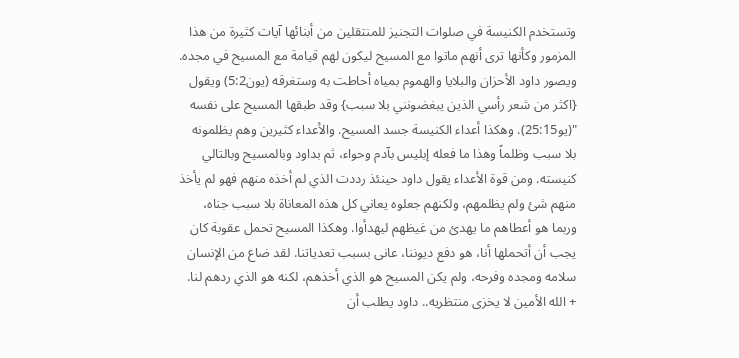وتستخدم الكنيسة في صلوات التجنيز للمنتقلين من أبنائها آيات كثيرة من هذا المزمور وكأنها ترى أنهم ماتوا مع المسيح ليكون لهم قيامة مع المسيح في مجده. ويصور داود الأحزان والبلايا والهموم بمياه أحاطت به وستغرقه (يون5:2) ويقول {اكثر من شعر رأسي الذين يبغضونني بلا سبب} وقد طبقها المسيح على نفسه "(يو25:15). وهكذا أعداء الكنيسة جسد المسيح. والأعداء كثيرين وهم يظلمونه بلا سبب وظلماً وهذا ما فعله إبليس بآدم وحواء، ثم بداود وبالمسيح وبالتالي كنيسته. ومن قوة الأعداء يقول داود حينئذ رددت الذي لم أخذه منهم فهو لم يأخذ منهم شئ ولم يظلمهم، ولكنهم جعلوه يعاني كل هذه المعاناة بلا سبب جناه، وربما هو أعطاهم ما يهدئ من غيظهم ليهدأوا. وهكذا المسيح تحمل عقوبة كان يجب أن أتحملها أنا، هو دفع ديوننا، عانى بسبب تعدياتنا. لقد ضاع من الإنسان سلامه ومجده وفرحه، ولم يكن المسيح هو الذي أخذهم، لكنه هو الذي ردهم لنا.
+ الله الأمين لا يخزى منتظريه.. داود يطلب أن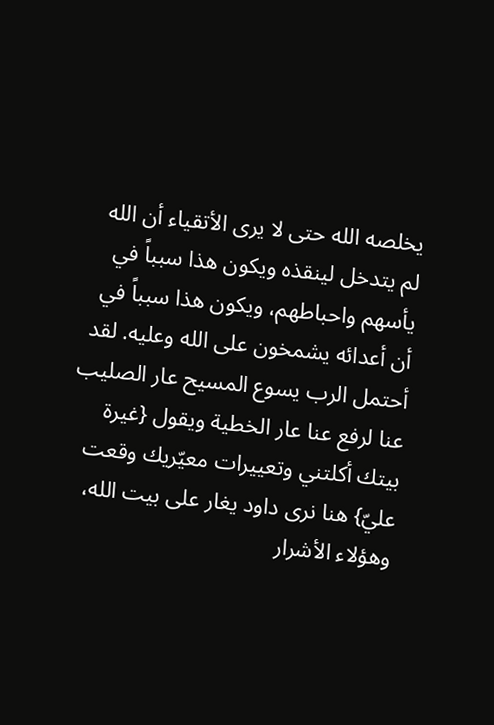يخلصه الله حتى لا يرى الأتقياء أن الله لم يتدخل لينقذه ويكون هذا سبباً في يأسهم واحباطهم، ويكون هذا سبباً في أن أعدائه يشمخون على الله وعليه. لقد أحتمل الرب يسوع المسيح عار الصليب عنا لرفع عنا عار الخطية ويقول {غيرة بيتك أكلتني وتعييرات معيّريك وقعت عليّ} هنا نرى داود يغار على بيت الله، وهؤلاء الأشرار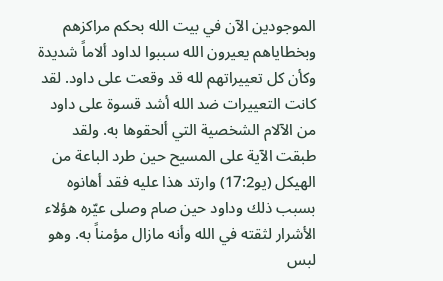الموجودين الآن في بيت الله بحكم مراكزهم وبخطاياهم يعيرون الله سببوا لداود ألاماً شديدة وكأن كل تعييراتهم لله قد وقعت على داود. لقد كانت التعييرات ضد الله أشد قسوة على داود من الآلام الشخصية التي ألحقوها به. ولقد طبقت الآية على المسيح حين طرد الباعة من الهيكل (يو17:2) وارتد هذا عليه فقد أهانوه بسبب ذلك وداود حين صام وصلى عيّره هؤلاء الأشرار لثقته في الله وأنه مازال مؤمناً به. وهو لبس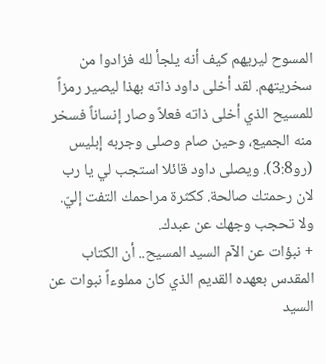المسوح ليريهم كيف أنه يلجأ لله فزادوا من سخريتهم. لقد أخلى داود ذاته بهذا ليصير رمزاً للمسيح الذي أخلى ذاته فعلاً وصار إنساناً فسخر منه الجميع، وحين صام وصلى وجربه إبليس (رو3:8). ويصلى داود قائلا استجب لي يا رب لان رحمتك صالحة. ككثرة مراحمك التفت إليّ. ولا تحجب وجهك عن عبدك.
+ نبؤات عن الآم السيد المسيح.. أن الكتاب المقدس بعهده القديم الذي كان مملوءاً نبوات عن السيد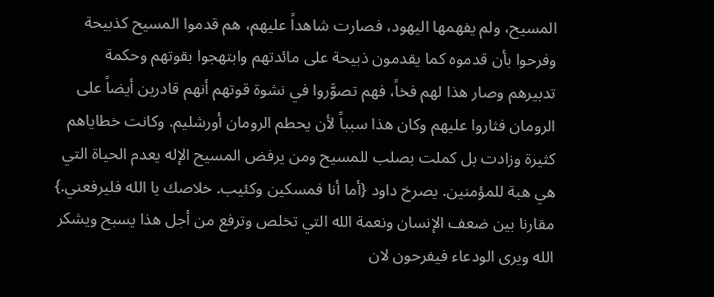المسيح، ولم يفهمها اليهود، فصارت شاهداً عليهم، هم قدموا المسيح كذبيحة وفرحوا بأن قدموه كما يقدمون ذبيحة على مائدتهم وابتهجوا بقوتهم وحكمة تدبيرهم وصار هذا لهم فخاً، فهم تصوَّروا في نشوة قوتهم أنهم قادرين أيضاً على الرومان فثاروا عليهم وكان هذا سبباً لأن يحطم الرومان أورشليم. وكانت خطاياهم كثيرة وزادت بل كملت بصلب للمسيح ومن يرفض المسيح الإله يعدم الحياة التي هي هبة للمؤمنين. يصرخ داود {أما أنا فمسكين وكئيب. خلاصك يا الله فليرفعني.} مقارنا بين ضعف الإنسان ونعمة الله التي تخلص وترفع من أجل هذا يسبح ويشكر الله ويرى الودعاء فيفرحون لان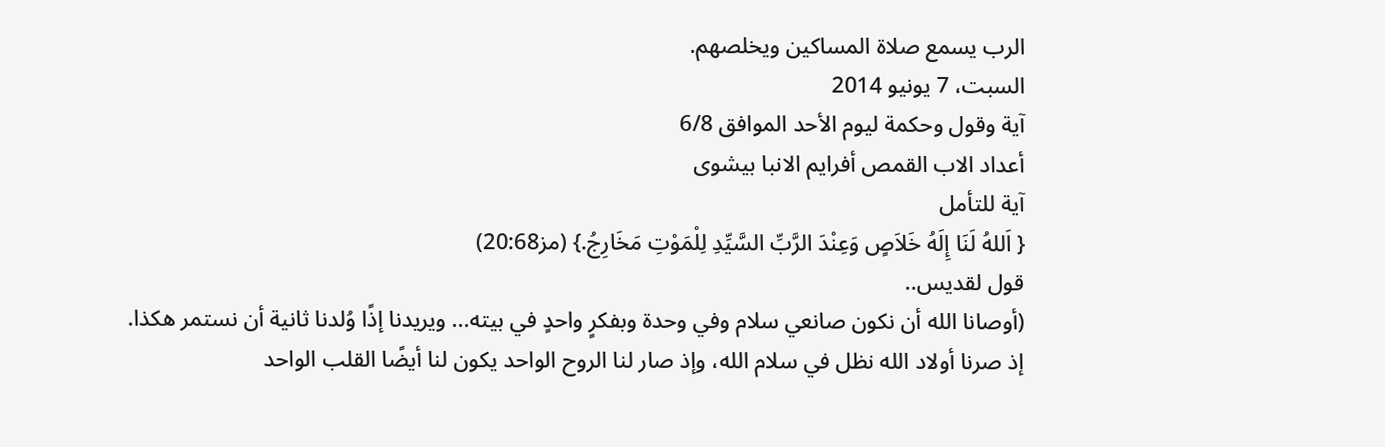الرب يسمع صلاة المساكين ويخلصهم.
السبت، 7 يونيو 2014
آية وقول وحكمة ليوم الأحد الموافق 6/8
أعداد الاب القمص أفرايم الانبا بيشوى
آية للتأمل
{ اَللهُ لَنَا إِلَهُ خَلاَصٍ وَعِنْدَ الرَّبِّ السَّيِّدِ لِلْمَوْتِ مَخَارِجُ.} (مز20:68)
قول لقديس..
(أوصانا الله أن نكون صانعي سلام وفي وحدة وبفكرٍ واحدٍ في بيته... ويريدنا إذًا وُلدنا ثانية أن نستمر هكذا. إذ صرنا أولاد الله نظل في سلام الله، وإذ صار لنا الروح الواحد يكون لنا أيضًا القلب الواحد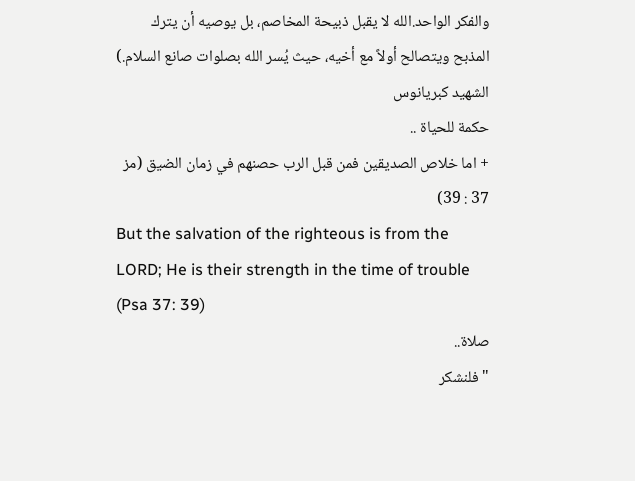والفكر الواحد.الله لا يقبل ذبيحة المخاصم، بل يوصيه أن يترك المذبح ويتصالح أولاً مع أخيه، حيث يُسر الله بصلوات صانع السلام.) الشهيد كبريانوس
حكمة للحياة ..
+ اما خلاص الصديقين فمن قبل الرب حصنهم في زمان الضيق (مز 37 : 39)
But the salvation of the righteous is from the LORD; He is their strength in the time of trouble (Psa 37: 39)
صلاة..
" فلنشكر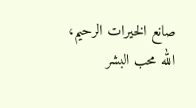صانع الخيرات الرحيم، الله محب البشر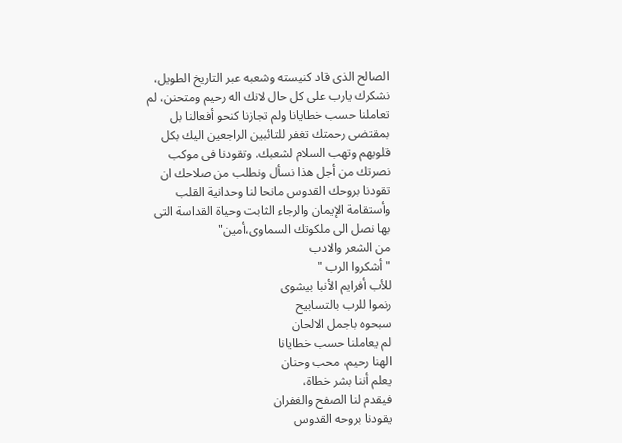الصالح الذى قاد كنيسته وشعبه عبر التاريخ الطويل، نشكرك يارب على كل حال لانك اله رحيم ومتحنن، لم تعاملنا حسب خطايانا ولم تجازنا كنحو أفعالنا بل بمقتضى رحمتك تغفر للتائبين الراجعين اليك بكل قلوبهم وتهب السلام لشعبك. وتقودنا فى موكب نصرتك من أجل هذا نسأل ونطلب من صلاحك ان تقودنا بروحك القدوس مانحا لنا وحدانية القلب وأستقامة الإيمان والرجاء الثابت وحياة القداسة التى بها نصل الى ملكوتك السماوى،أمين"
من الشعر والادب
"أشكروا الرب "
للأب أفرايم الأنبا بيشوى
رنموا للرب بالتسابيح
سبحوه باجمل الالحان
لم يعاملنا حسب خطايانا
الهنا رحيم، محب وحنان
يعلم أننا بشر خطاة،
فيقدم لنا الصفح والغفران
يقودنا بروحه القدوس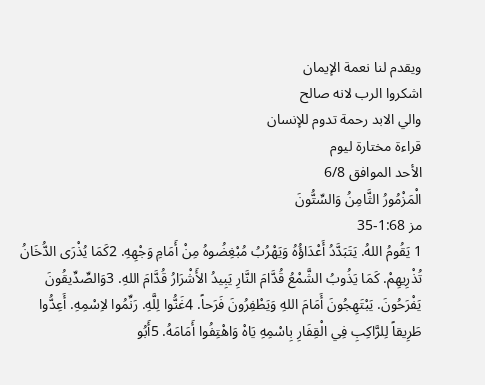ويقدم لنا نعمة الإيمان
اشكروا الرب لانه صالح
والي الابد رحمة تدوم للإنسان
قراءة مختارة ليوم
الأحد الموافق 6/8
الْمَزْمُورُ الثَّامِنُ وَالسِّتُّونَ
مز 1:68-35
1 يَقُومُ اللهُ. يَتَبَدَّدُ أَعْدَاؤُهُ وَيَهْرُبُ مُبْغِضُوهُ مِنْ أَمَامِ وَجْهِهِ. 2كَمَا يُذْرَى الدُّخَانُ تُذْرِيهِمْ. كَمَا يَذُوبُ الشَّمْعُ قُدَّامَ النَّارِ يَبِيدُ الأَشْرَارُ قُدَّامَ اللهِ. 3وَالصِّدِّيقُونَ يَفْرَحُونَ. يَبْتَهِجُونَ أَمَامَ اللهِ وَيَطْفِرُونَ فَرَحاً. 4غَنُّوا لِلَّهِ. رَنِّمُوا لاِسْمِهِ. أَعِدُّوا طَرِيقاً لِلرَّاكِبِ فِي الْقِفَارِ بِاسْمِهِ يَاهْ وَاهْتِفُوا أَمَامَهُ. 5أَبُو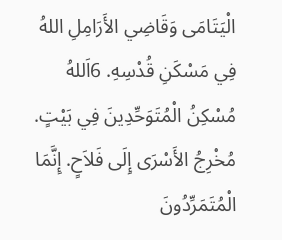الْيَتَامَى وَقَاضِي الأَرَامِلِ اللهُ فِي مَسْكَنِ قُدْسِهِ. 6اَللهُ مُسْكِنُ الْمُتَوَحِّدِينَ فِي بَيْتٍ. مُخْرِجُ الأَسْرَى إِلَى فَلاَحٍ. إِنَّمَا الْمُتَمَرِّدُونَ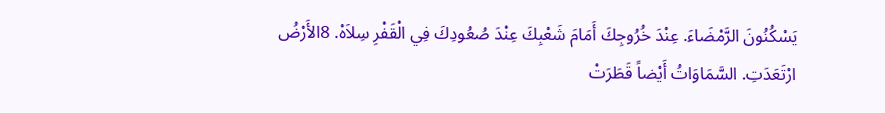يَسْكُنُونَ الرَّمْضَاءَ. عِنْدَ خُرُوجِكَ أَمَامَ شَعْبِكَ عِنْدَ صُعُودِكَ فِي الْقَفْرِ سِلاَهْ. 8الأَرْضُ ارْتَعَدَتِ. السَّمَاوَاتُ أَيْضاً قَطَرَتْ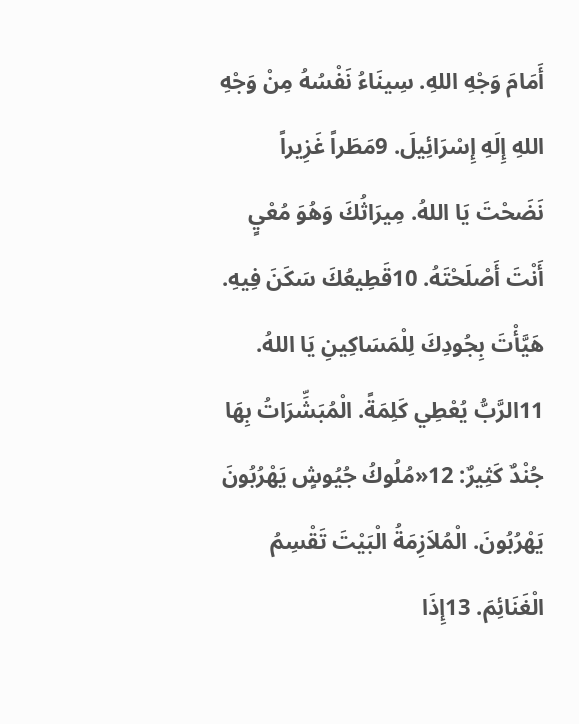أَمَامَ وَجْهِ اللهِ. سِينَاءُ نَفْسُهُ مِنْ وَجْهِ اللهِ إِلَهِ إِسْرَائِيلَ. 9مَطَراً غَزِيراً نَضَحْتَ يَا اللهُ. مِيرَاثُكَ وَهُوَ مُعْيٍ أَنْتَ أَصْلَحْتَهُ. 10قَطِيعُكَ سَكَنَ فِيهِ. هَيَّأْتَ بِجُودِكَ لِلْمَسَاكِينِ يَا اللهُ. 11الرَّبُّ يُعْطِي كَلِمَةً. الْمُبَشِّرَاتُ بِهَا جُنْدٌ كَثِيرٌ: 12«مُلُوكُ جُيُوشٍ يَهْرُبُونَ يَهْرُبُونَ. الْمُلاَزِمَةُ الْبَيْتَ تَقْسِمُ الْغَنَائِمَ. 13إِذَا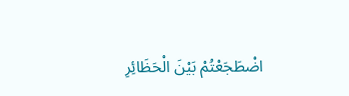اضْطَجَعْتُمْ بَيْنَ الْحَظَائِرِ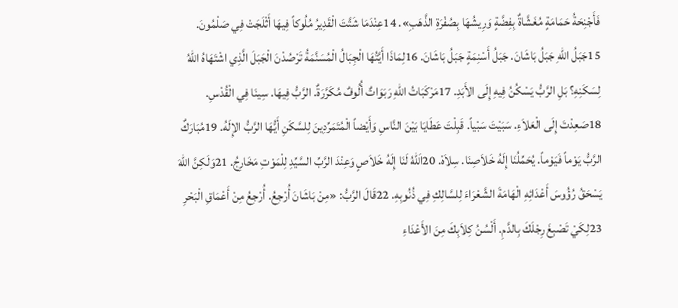فَأَجْنِحَةُ حَمَامَةٍ مُغَشَّاةٌ بِفِضَّةٍ وَرِيشُهَا بِصُفْرَةِ الذَّهَبِ». 14عِنْدَمَا شَتَّتَ الْقَدِيرُ مُلُوكاً فِيهَا أَثْلَجَتْ فِي صَلْمُونَ. 15جَبَلُ اللهِ جَبَلُ بَاشَانَ. جَبَلُ أَسْنِمَةٍ جَبَلُ بَاشَانَ. 16لِمَاذَا أَيَّتُهَا الْجِبَالُ الْمُسَنَّمَةُ تَرْصُدْنَ الْجَبَلَ الَّذِي اشْتَهَاهُ اللهُ لِسَكَنِهِ؟ بَلِ الرَّبُّ يَسْكُنُ فِيهِ إِلَى الأَبَدِ. 17مَرْكَبَاتُ اللهِ رَبَوَاتٌ أُلُوفٌ مُكَرَّرَةٌ. الرَّبُّ فِيهَا. سِينَا فِي الْقُدْسِ. 18صَعِدْتَ إِلَى الْعَلاَءِ. سَبَيْتَ سَبْياً. قَبِلْتَ عَطَايَا بَيْنَ النَّاسِ وَأَيْضاً الْمُتَمَرِّدِينَ لِلسَّكَنِ أَيُّهَا الرَّبُّ الإِلَهُ. 19مُبَارَكٌ الرَّبُّ يَوْماً فَيَوْماً. يُحَمِّلُنَا إِلَهُ خَلاَصِنَا. سِلاَهْ. 20اَللهُ لَنَا إِلَهُ خَلاَصٍ وَعِنْدَ الرَّبِّ السَّيِّدِ لِلْمَوْتِ مَخَارِجُ. 21وَلَكِنَّ اللهَ يَسْحَقُ رُؤُوسَ أَعْدَائِهِ الْهَامَةَ الشَّعْرَاءَ لِلسَّالِكِ فِي ذُنُوبِهِ. 22قَالَ الرَّبُّ: «مِنْ بَاشَانَ أُرْجِعُ. أُرْجِعُ مِنْ أَعْمَاقِ الْبَحْرِ 23لِكَيْ تَصْبِغَ رِجْلَكَ بِالدَّمِ. أَلْسُنُ كِلاَبِكَ مِنَ الأَعْدَاءِ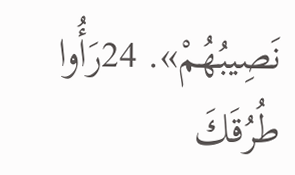نَصِيبُهُمْ». 24رَأُوا طُرُقَكَ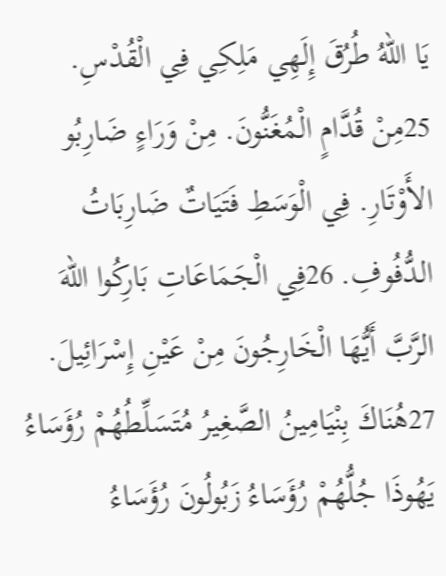يَا اللهُ طُرُقَ إِلَهِي مَلِكِي فِي الْقُدْسِ. 25مِنْ قُدَّامٍ الْمُغَنُّونَ. مِنْ وَرَاءٍ ضَارِبُو الأَوْتَارِ. فِي الْوَسَطِ فَتَيَاتٌ ضَارِبَاتُ الدُّفُوفِ. 26فِي الْجَمَاعَاتِ بَارِكُوا اللهَ الرَّبَّ أَيُّهَا الْخَارِجُونَ مِنْ عَيْنِ إِسْرَائِيلَ. 27هُنَاكَ بِنْيَامِينُ الصَّغِيرُ مُتَسَلِّطُهُمْ رُؤَسَاءُ يَهُوذَا جُلُّهُمْ رُؤَسَاءُ زَبُولُونَ رُؤَسَاءُ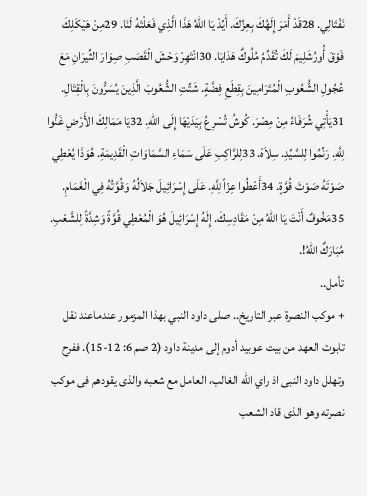نَفْتَالِي. 28قَدْ أَمَرَ إِلَهُكَ بِعِزِّكَ. أَيِّدْ يَا اللهُ هَذَا الَّذِي فَعَلْتَهُ لَنَا. 29مِنْ هَيْكَلِكَ فَوْقَ أُورُشَلِيمَ لَكَ تُقَدِّمُ مُلُوكٌ هَدَايَا. 30انْتَهِرْ وَحْشَ الْقَصَبِ صِوَارَ الثِّيرَانِ مَعَ عُجُولِ الشُّعُوبِ الْمُتَرَامِينَ بِقِطَعِ فِضَّةٍ. شَتِّتِ الشُّعُوبَ الَّذِينَ يُسَرُّونَ بِالْقِتَالِ. 31يَأْتِي شُرَفَاءُ مِنْ مِصْرَ. كُوشُ تُسْرِعُ بِيَدَيْهَا إِلَى اللهِ. 32يَا مَمَالِكَ الأَرْضِ غَنُّوا لِلَّهِ. رَنِّمُوا لِلسَّيِّدِ. سِلاَهْ. 33لِلرَّاكِبِ عَلَى سَمَاءِ السَّمَاوَاتِ الْقَدِيمَةِ. هُوَذَا يُعْطِي صَوْتَهُ صَوْتَ قُوَّةٍ. 34أَعْطُوا عِزّاً لِلَّهِ. عَلَى إِسْرَائِيلَ جَلاَلُهُ وَقُوَّتُهُ فِي الْغَمَامِ. 35مَخُوفٌ أَنْتَ يَا اللهُ مِنْ مَقَادِسِكَ. إِلَهُ إِسْرَائِيلَ هُوَ الْمُعْطِي قُوَّةً وَشِدَّةً لِلشَّعْبِ. مُبَارَكٌ اللهُ!.
تأمل..
+ موكب النصرة عبر التاريخ.. صلى داود النبي بهذا المزمور عندماعند نقل تابوت العهد من بيت عوبيد أدوم إلى مدينة داود (2 صم 6: 12-15). ففرح وتهلل داود النبى اذ راي الله الغالب، العامل مع شعبه والذى يقودهم فى موكب نصرته وهو الذى قاد الشعب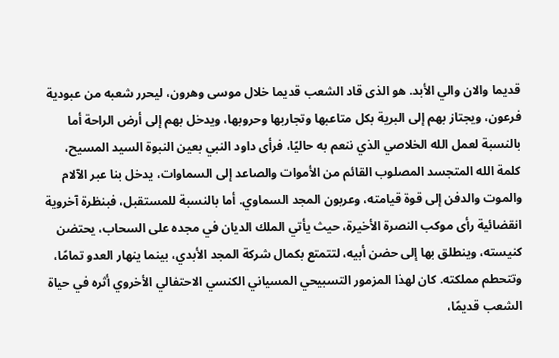قديما والان والي الأبد. هو الذى قاد الشعب قديما خلال موسى وهرون، ليحرر شعبه من عبودية فرعون، ويجتاز بهم إلى البرية بكل متاعبها وتجاربها وحروبها، ويدخل بهم إلى أرض الراحة أما بالنسبة لعمل الله الخلاصي الذي ننعم به حاليًا، فرأى داود النبي بعين النبوة السيد المسيح، كلمة الله المتجسد المصلوب القائم من الأموات والصاعد إلى السماوات، يدخل بنا عبر الآلام والموت والدفن إلى قوة قيامته، وعربون المجد السماوي. أما بالنسبة للمستقبل، فبنظرة آخروية انقضائية رأى موكب النصرة الأخيرة، حيث يأتي الملك الديان في مجده على السحاب، يحتضن كنيسته، وينطلق بها إلى حضن أبيه، لتتمتع بكمال شركة المجد الأبدي، بينما ينهار العدو تمامًا، وتتحطم مملكته. كان لهذا المزمور التسبيحي المسياني الكنسي الاحتفالي الأخروي أثره في حياة الشعب قديمًا،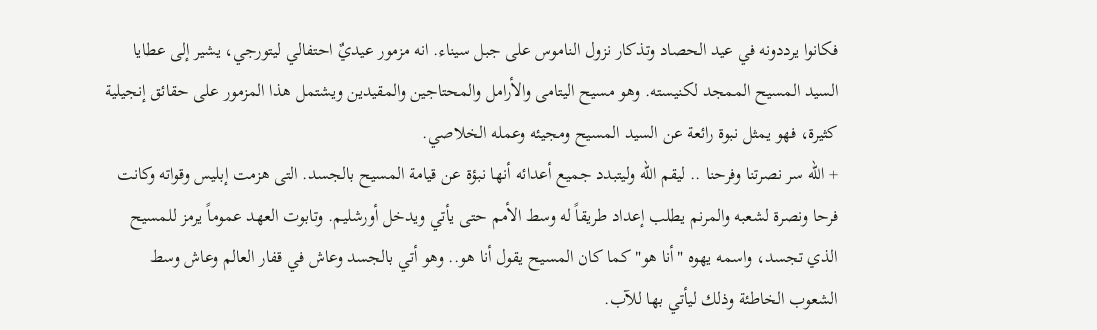فكانوا يرددونه في عيد الحصاد وتذكار نزول الناموس على جبل سيناء. انه مزمور عيديٌ احتفالي ليتورجي، يشير إلى عطايا السيد المسيح الممجد لكنيسته. وهو مسيح اليتامى والأرامل والمحتاجين والمقيدين ويشتمل هذا المزمور على حقائق إنجيلية كثيرة، فهو يمثل نبوة رائعة عن السيد المسيح ومجيئه وعمله الخلاصي.
+ الله سر نصرتنا وفرحنا .. ليقم الله وليتبدد جميع أعدائه أنها نبؤة عن قيامة المسيح بالجسد. التى هزمت إبليس وقواته وكانت فرحا ونصرة لشعبه والمرنم يطلب إعداد طريقاً له وسط الأمم حتى يأتي ويدخل أورشليم. وتابوت العهد عموماً يرمز للمسيح الذي تجسد، واسمه يهوه "أنا هو" كما كان المسيح يقول أنا هو.. وهو أتي بالجسد وعاش في قفار العالم وعاش وسط الشعوب الخاطئة وذلك ليأتي بها للآب.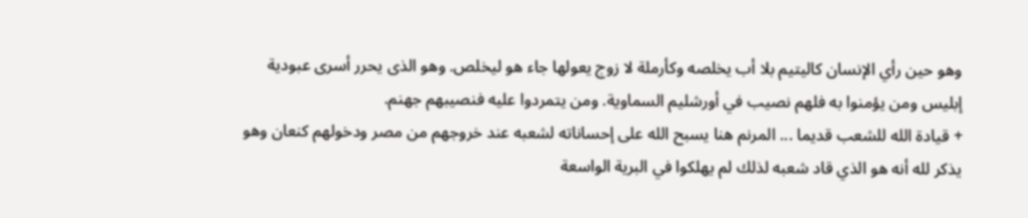وهو حين رأي الإنسان كاليتيم بلا أب يخلصه وكأرملة لا زوج يعولها جاء هو ليخلص. وهو الذى يحرر أسرى عبودية إبليس ومن يؤمنوا به فلهم نصيب في أورشليم السماوية. ومن يتمردوا عليه فنصيبهم جهنم.
+ قيادة الله للشعب قديما ... المرنم هنا يسبح الله على إحساناته لشعبه عند خروجهم من مصر ودخولهم كنعان وهو يذكر لله أنه هو الذي قاد شعبه لذلك لم يهلكوا في البرية الواسعة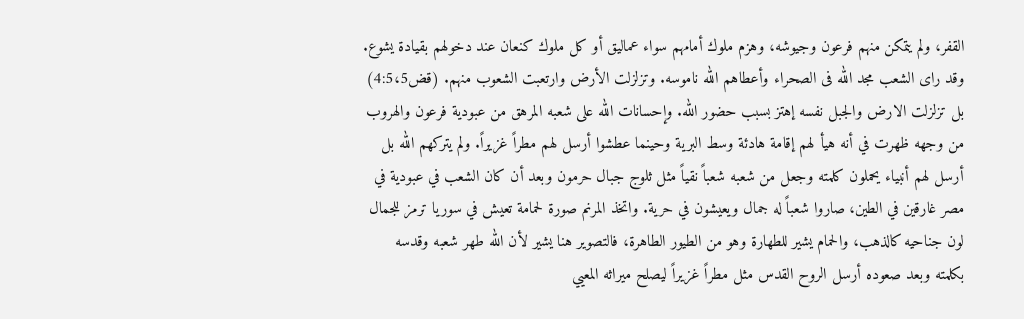القفر، ولم يتمكن منهم فرعون وجيوشه، وهزم ملوك أمامهم سواء عماليق أو كل ملوك كنعان عند دخولهم بقيادة يشوع. وقد راى الشعب مجد الله فى الصحراء وأعطاهم الله ناموسه. وتزلزلت الأرض وارتعبت الشعوب منهم. (قض4:5،5) بل تزلزلت الارض والجبل نفسه إهتز بسبب حضور الله. وإحسانات الله على شعبه المرهق من عبودية فرعون والهروب من وجهه ظهرت في أنه هيأ لهم إقامة هادئة وسط البرية وحينما عطشوا أرسل لهم مطراً غزيراً. ولم يتركهم الله بل أرسل لهم أنبياء يحملون كلمته وجعل من شعبه شعباً نقياً مثل ثلوج جبال حرمون وبعد أن كان الشعب في عبودية في مصر غارقين في الطين، صاروا شعباً له جمال ويعيشون في حرية. واتخذ المرنم صورة لحمامة تعيش في سوريا ترمز للجمال لون جناحيه كالذهب، والحمام يشير للطهارة وهو من الطيور الطاهرة، فالتصوير هنا يشير لأن الله طهر شعبه وقدسه بكلمته وبعد صعوده أرسل الروح القدس مثل مطراً غزيراً ليصلح ميراثه المعيي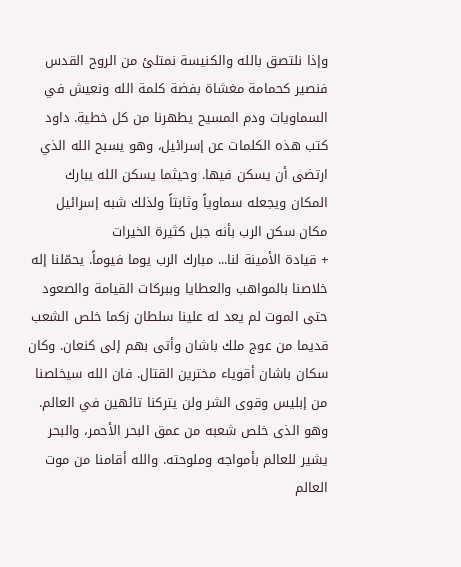وإذا نلتصق بالله والكنيسة نمتلئ من الروح القدس فنصير كحمامة مغشاة بفضة كلمة الله ونعيش في السماويات ودم المسيح يطهرنا من كل خطية. داود كتب هذه الكلمات عن إسرائيل، وهو يسبح الله الذي ارتضى أن يسكن فيها. وحيثما يسكن الله يبارك المكان ويجعله سماوياً وثابتاً ولذلك شبه إسرائيل مكان سكن الرب بأنه جبل كثيرة الخيرات
+ قيادة الأمينة لنا... مبارك الرب يوما فيوماً. يحمّلنا إله خلاصنا بالمواهب والعطايا وببركات القيامة والصعود حتى الموت لم يعد له علينا سلطان زكما خلص الشعب قديما من عوج ملك باشان وأتى بهم إلى كنعان. وكان سكان باشان أقوياء مخترين القتال. فان الله سيخلصنا من إبليس وقوى الشر ولن يتركنا تائهين في العالم. وهو الذى خلص شعبه من عمق البحر الأحمر، والبحر يشير للعالم بأمواجه وملوحته. والله أقامنا من موت العالم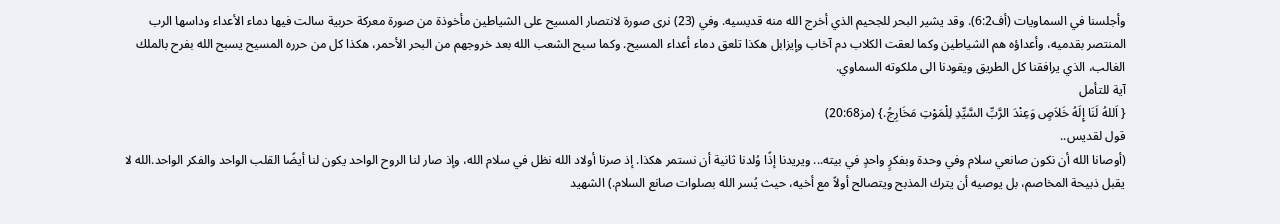وأجلسنا في السماويات (أف6:2). وقد يشير البحر للجحيم الذي أخرج الله منه قديسيه. وفي (23) نرى صورة لانتصار المسيح على الشياطين مأخوذة من صورة معركة حربية سالت فيها دماء الأعداء وداسها الرب المنتصر بقدميه، وأعداؤه هم الشياطين وكما لعقت الكلاب دم آخاب وإيزابل هكذا تلعق دماء أعداء المسيح. وكما سبح الشعب الله بعد خروجهم من البحر الأحمر، هكذا كل من حرره المسيح يسبح الله بفرح بالملك الغالب، الذي يرافقنا كل الطريق ويقودنا الى ملكوته السماوي.
آية للتأمل
{ اَللهُ لَنَا إِلَهُ خَلاَصٍ وَعِنْدَ الرَّبِّ السَّيِّدِ لِلْمَوْتِ مَخَارِجُ.} (مز20:68)
قول لقديس..
(أوصانا الله أن نكون صانعي سلام وفي وحدة وبفكرٍ واحدٍ في بيته... ويريدنا إذًا وُلدنا ثانية أن نستمر هكذا. إذ صرنا أولاد الله نظل في سلام الله، وإذ صار لنا الروح الواحد يكون لنا أيضًا القلب الواحد والفكر الواحد.الله لا يقبل ذبيحة المخاصم، بل يوصيه أن يترك المذبح ويتصالح أولاً مع أخيه، حيث يُسر الله بصلوات صانع السلام.) الشهيد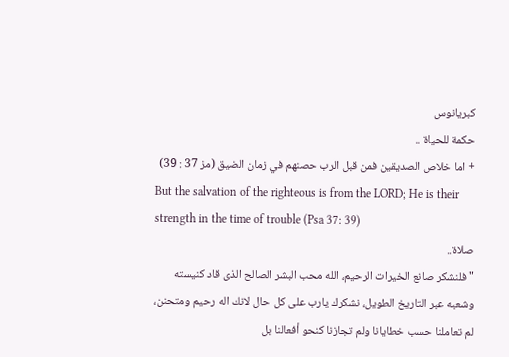كبريانوس
حكمة للحياة ..
+ اما خلاص الصديقين فمن قبل الرب حصنهم في زمان الضيق (مز 37 : 39)
But the salvation of the righteous is from the LORD; He is their strength in the time of trouble (Psa 37: 39)
صلاة..
" فلنشكر صانع الخيرات الرحيم، الله محب البشر الصالح الذى قاد كنيسته وشعبه عبر التاريخ الطويل، نشكرك يارب على كل حال لانك اله رحيم ومتحنن، لم تعاملنا حسب خطايانا ولم تجازنا كنحو أفعالنا بل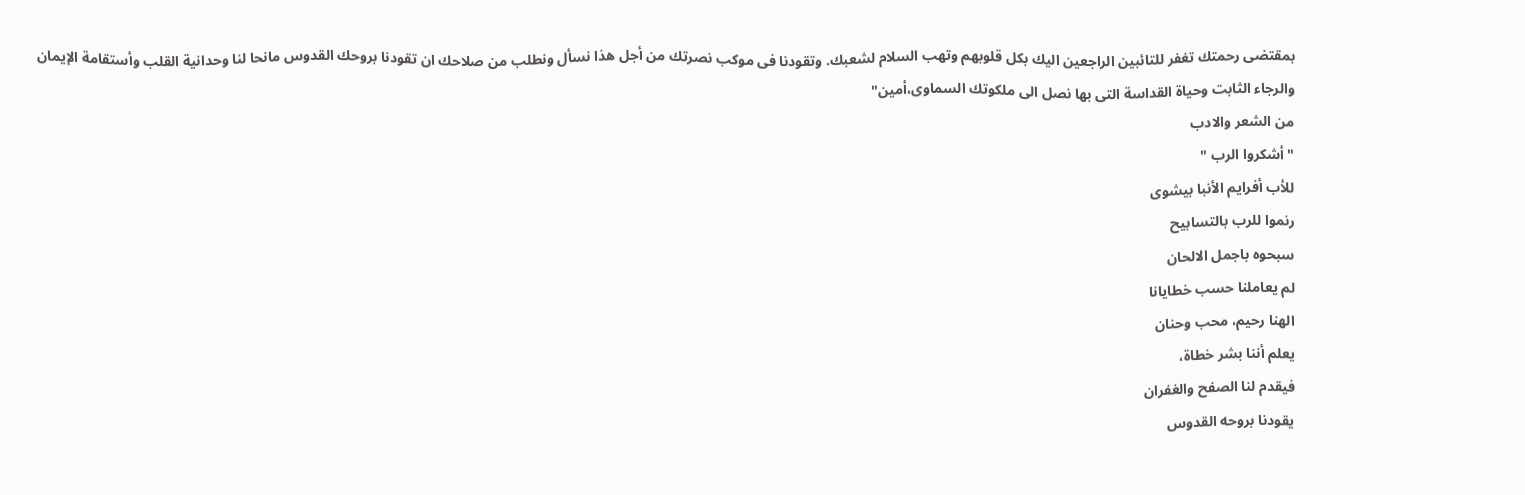بمقتضى رحمتك تغفر للتائبين الراجعين اليك بكل قلوبهم وتهب السلام لشعبك. وتقودنا فى موكب نصرتك من أجل هذا نسأل ونطلب من صلاحك ان تقودنا بروحك القدوس مانحا لنا وحدانية القلب وأستقامة الإيمان والرجاء الثابت وحياة القداسة التى بها نصل الى ملكوتك السماوى،أمين"
من الشعر والادب
"أشكروا الرب "
للأب أفرايم الأنبا بيشوى
رنموا للرب بالتسابيح
سبحوه باجمل الالحان
لم يعاملنا حسب خطايانا
الهنا رحيم، محب وحنان
يعلم أننا بشر خطاة،
فيقدم لنا الصفح والغفران
يقودنا بروحه القدوس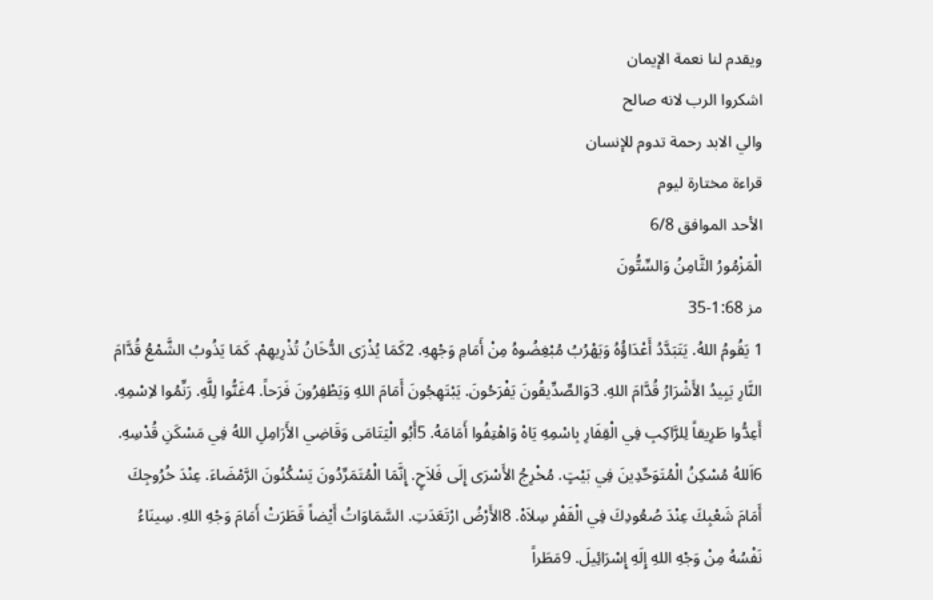ويقدم لنا نعمة الإيمان
اشكروا الرب لانه صالح
والي الابد رحمة تدوم للإنسان
قراءة مختارة ليوم
الأحد الموافق 6/8
الْمَزْمُورُ الثَّامِنُ وَالسِّتُّونَ
مز 1:68-35
1 يَقُومُ اللهُ. يَتَبَدَّدُ أَعْدَاؤُهُ وَيَهْرُبُ مُبْغِضُوهُ مِنْ أَمَامِ وَجْهِهِ. 2كَمَا يُذْرَى الدُّخَانُ تُذْرِيهِمْ. كَمَا يَذُوبُ الشَّمْعُ قُدَّامَ النَّارِ يَبِيدُ الأَشْرَارُ قُدَّامَ اللهِ. 3وَالصِّدِّيقُونَ يَفْرَحُونَ. يَبْتَهِجُونَ أَمَامَ اللهِ وَيَطْفِرُونَ فَرَحاً. 4غَنُّوا لِلَّهِ. رَنِّمُوا لاِسْمِهِ. أَعِدُّوا طَرِيقاً لِلرَّاكِبِ فِي الْقِفَارِ بِاسْمِهِ يَاهْ وَاهْتِفُوا أَمَامَهُ. 5أَبُو الْيَتَامَى وَقَاضِي الأَرَامِلِ اللهُ فِي مَسْكَنِ قُدْسِهِ. 6اَللهُ مُسْكِنُ الْمُتَوَحِّدِينَ فِي بَيْتٍ. مُخْرِجُ الأَسْرَى إِلَى فَلاَحٍ. إِنَّمَا الْمُتَمَرِّدُونَ يَسْكُنُونَ الرَّمْضَاءَ. عِنْدَ خُرُوجِكَ أَمَامَ شَعْبِكَ عِنْدَ صُعُودِكَ فِي الْقَفْرِ سِلاَهْ. 8الأَرْضُ ارْتَعَدَتِ. السَّمَاوَاتُ أَيْضاً قَطَرَتْ أَمَامَ وَجْهِ اللهِ. سِينَاءُ نَفْسُهُ مِنْ وَجْهِ اللهِ إِلَهِ إِسْرَائِيلَ. 9مَطَراً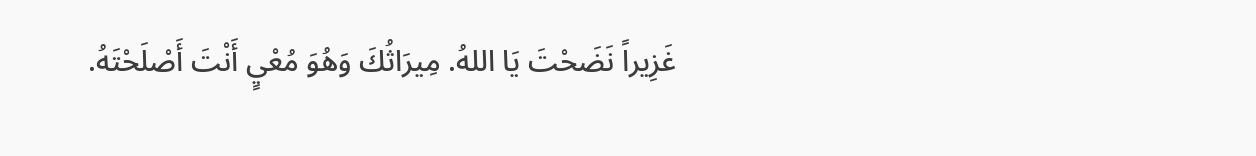غَزِيراً نَضَحْتَ يَا اللهُ. مِيرَاثُكَ وَهُوَ مُعْيٍ أَنْتَ أَصْلَحْتَهُ.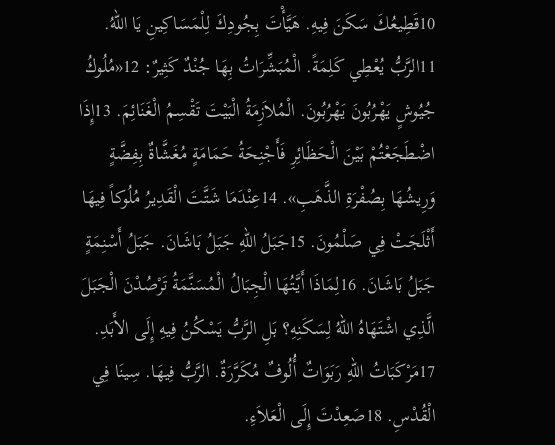10قَطِيعُكَ سَكَنَ فِيهِ. هَيَّأْتَ بِجُودِكَ لِلْمَسَاكِينِ يَا اللهُ. 11الرَّبُّ يُعْطِي كَلِمَةً. الْمُبَشِّرَاتُ بِهَا جُنْدٌ كَثِيرٌ: 12«مُلُوكُ جُيُوشٍ يَهْرُبُونَ يَهْرُبُونَ. الْمُلاَزِمَةُ الْبَيْتَ تَقْسِمُ الْغَنَائِمَ. 13إِذَا اضْطَجَعْتُمْ بَيْنَ الْحَظَائِرِ فَأَجْنِحَةُ حَمَامَةٍ مُغَشَّاةٌ بِفِضَّةٍ وَرِيشُهَا بِصُفْرَةِ الذَّهَبِ». 14عِنْدَمَا شَتَّتَ الْقَدِيرُ مُلُوكاً فِيهَا أَثْلَجَتْ فِي صَلْمُونَ. 15جَبَلُ اللهِ جَبَلُ بَاشَانَ. جَبَلُ أَسْنِمَةٍ جَبَلُ بَاشَانَ. 16لِمَاذَا أَيَّتُهَا الْجِبَالُ الْمُسَنَّمَةُ تَرْصُدْنَ الْجَبَلَ الَّذِي اشْتَهَاهُ اللهُ لِسَكَنِهِ؟ بَلِ الرَّبُّ يَسْكُنُ فِيهِ إِلَى الأَبَدِ. 17مَرْكَبَاتُ اللهِ رَبَوَاتٌ أُلُوفٌ مُكَرَّرَةٌ. الرَّبُّ فِيهَا. سِينَا فِي الْقُدْسِ. 18صَعِدْتَ إِلَى الْعَلاَءِ.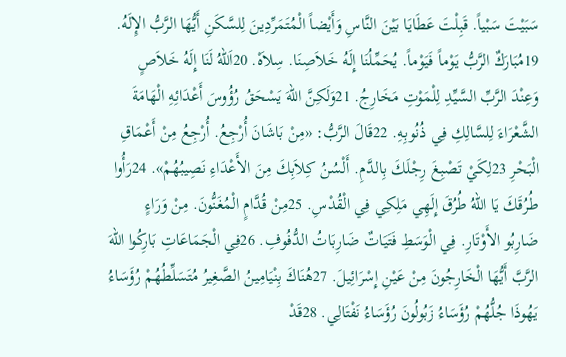سَبَيْتَ سَبْياً. قَبِلْتَ عَطَايَا بَيْنَ النَّاسِ وَأَيْضاً الْمُتَمَرِّدِينَ لِلسَّكَنِ أَيُّهَا الرَّبُّ الإِلَهُ. 19مُبَارَكٌ الرَّبُّ يَوْماً فَيَوْماً. يُحَمِّلُنَا إِلَهُ خَلاَصِنَا. سِلاَهْ. 20اَللهُ لَنَا إِلَهُ خَلاَصٍ وَعِنْدَ الرَّبِّ السَّيِّدِ لِلْمَوْتِ مَخَارِجُ. 21وَلَكِنَّ اللهَ يَسْحَقُ رُؤُوسَ أَعْدَائِهِ الْهَامَةَ الشَّعْرَاءَ لِلسَّالِكِ فِي ذُنُوبِهِ. 22قَالَ الرَّبُّ: «مِنْ بَاشَانَ أُرْجِعُ. أُرْجِعُ مِنْ أَعْمَاقِ الْبَحْرِ 23لِكَيْ تَصْبِغَ رِجْلَكَ بِالدَّمِ. أَلْسُنُ كِلاَبِكَ مِنَ الأَعْدَاءِ نَصِيبُهُمْ». 24رَأُوا طُرُقَكَ يَا اللهُ طُرُقَ إِلَهِي مَلِكِي فِي الْقُدْسِ. 25مِنْ قُدَّامٍ الْمُغَنُّونَ. مِنْ وَرَاءٍ ضَارِبُو الأَوْتَارِ. فِي الْوَسَطِ فَتَيَاتٌ ضَارِبَاتُ الدُّفُوفِ. 26فِي الْجَمَاعَاتِ بَارِكُوا اللهَ الرَّبَّ أَيُّهَا الْخَارِجُونَ مِنْ عَيْنِ إِسْرَائِيلَ. 27هُنَاكَ بِنْيَامِينُ الصَّغِيرُ مُتَسَلِّطُهُمْ رُؤَسَاءُ يَهُوذَا جُلُّهُمْ رُؤَسَاءُ زَبُولُونَ رُؤَسَاءُ نَفْتَالِي. 28قَدْ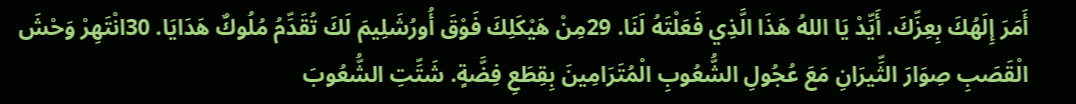أَمَرَ إِلَهُكَ بِعِزِّكَ. أَيِّدْ يَا اللهُ هَذَا الَّذِي فَعَلْتَهُ لَنَا. 29مِنْ هَيْكَلِكَ فَوْقَ أُورُشَلِيمَ لَكَ تُقَدِّمُ مُلُوكٌ هَدَايَا. 30انْتَهِرْ وَحْشَ الْقَصَبِ صِوَارَ الثِّيرَانِ مَعَ عُجُولِ الشُّعُوبِ الْمُتَرَامِينَ بِقِطَعِ فِضَّةٍ. شَتِّتِ الشُّعُوبَ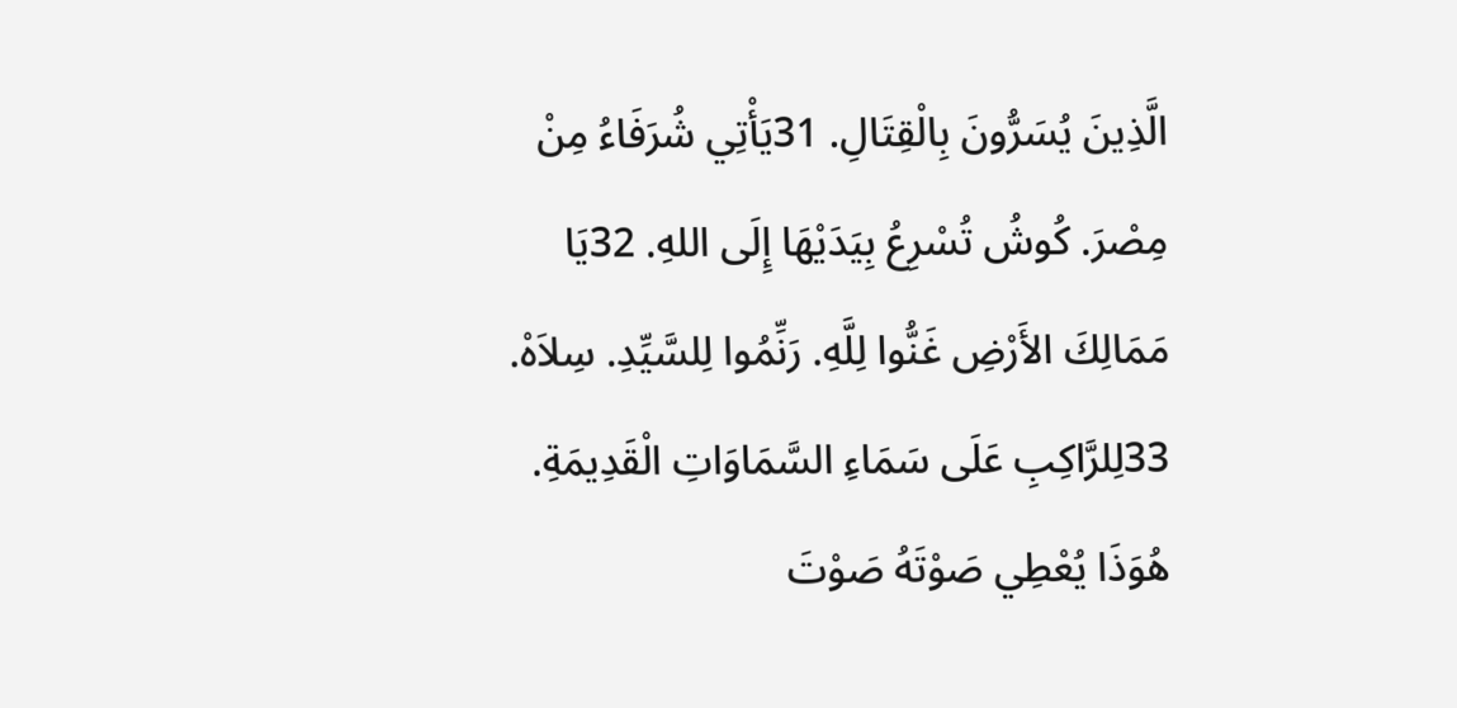الَّذِينَ يُسَرُّونَ بِالْقِتَالِ. 31يَأْتِي شُرَفَاءُ مِنْ مِصْرَ. كُوشُ تُسْرِعُ بِيَدَيْهَا إِلَى اللهِ. 32يَا مَمَالِكَ الأَرْضِ غَنُّوا لِلَّهِ. رَنِّمُوا لِلسَّيِّدِ. سِلاَهْ. 33لِلرَّاكِبِ عَلَى سَمَاءِ السَّمَاوَاتِ الْقَدِيمَةِ. هُوَذَا يُعْطِي صَوْتَهُ صَوْتَ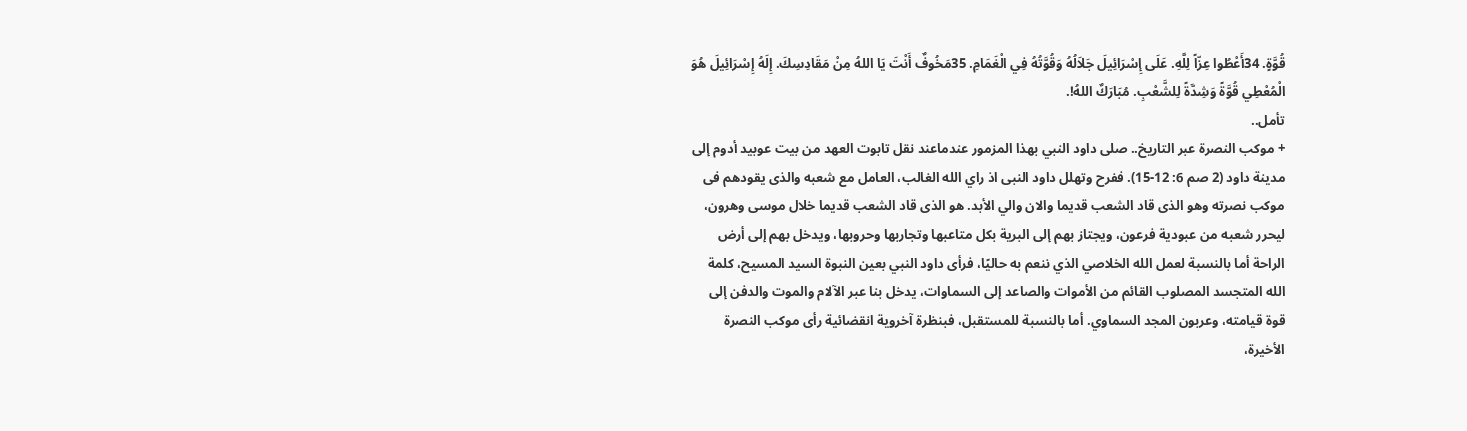قُوَّةٍ. 34أَعْطُوا عِزّاً لِلَّهِ. عَلَى إِسْرَائِيلَ جَلاَلُهُ وَقُوَّتُهُ فِي الْغَمَامِ. 35مَخُوفٌ أَنْتَ يَا اللهُ مِنْ مَقَادِسِكَ. إِلَهُ إِسْرَائِيلَ هُوَ الْمُعْطِي قُوَّةً وَشِدَّةً لِلشَّعْبِ. مُبَارَكٌ اللهُ!.
تأمل..
+ موكب النصرة عبر التاريخ.. صلى داود النبي بهذا المزمور عندماعند نقل تابوت العهد من بيت عوبيد أدوم إلى مدينة داود (2 صم 6: 12-15). ففرح وتهلل داود النبى اذ راي الله الغالب، العامل مع شعبه والذى يقودهم فى موكب نصرته وهو الذى قاد الشعب قديما والان والي الأبد. هو الذى قاد الشعب قديما خلال موسى وهرون، ليحرر شعبه من عبودية فرعون، ويجتاز بهم إلى البرية بكل متاعبها وتجاربها وحروبها، ويدخل بهم إلى أرض الراحة أما بالنسبة لعمل الله الخلاصي الذي ننعم به حاليًا، فرأى داود النبي بعين النبوة السيد المسيح، كلمة الله المتجسد المصلوب القائم من الأموات والصاعد إلى السماوات، يدخل بنا عبر الآلام والموت والدفن إلى قوة قيامته، وعربون المجد السماوي. أما بالنسبة للمستقبل، فبنظرة آخروية انقضائية رأى موكب النصرة الأخيرة،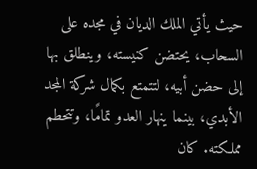حيث يأتي الملك الديان في مجده على السحاب، يحتضن كنيسته، وينطلق بها إلى حضن أبيه، لتتمتع بكمال شركة المجد الأبدي، بينما ينهار العدو تمامًا، وتتحطم مملكته. كان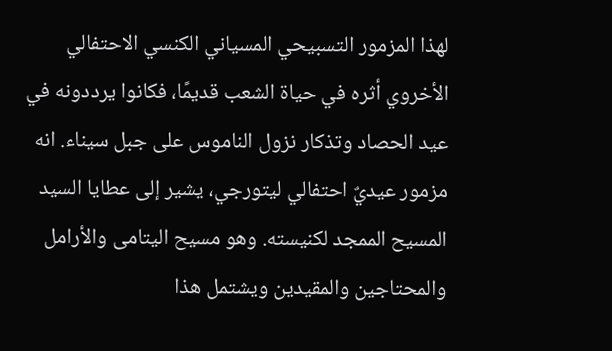لهذا المزمور التسبيحي المسياني الكنسي الاحتفالي الأخروي أثره في حياة الشعب قديمًا، فكانوا يرددونه في عيد الحصاد وتذكار نزول الناموس على جبل سيناء. انه مزمور عيديٌ احتفالي ليتورجي، يشير إلى عطايا السيد المسيح الممجد لكنيسته. وهو مسيح اليتامى والأرامل والمحتاجين والمقيدين ويشتمل هذا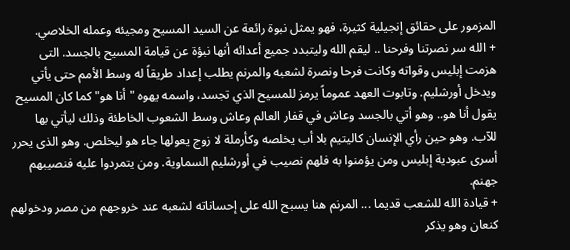المزمور على حقائق إنجيلية كثيرة، فهو يمثل نبوة رائعة عن السيد المسيح ومجيئه وعمله الخلاصي.
+ الله سر نصرتنا وفرحنا .. ليقم الله وليتبدد جميع أعدائه أنها نبؤة عن قيامة المسيح بالجسد. التى هزمت إبليس وقواته وكانت فرحا ونصرة لشعبه والمرنم يطلب إعداد طريقاً له وسط الأمم حتى يأتي ويدخل أورشليم. وتابوت العهد عموماً يرمز للمسيح الذي تجسد، واسمه يهوه "أنا هو" كما كان المسيح يقول أنا هو.. وهو أتي بالجسد وعاش في قفار العالم وعاش وسط الشعوب الخاطئة وذلك ليأتي بها للآب. وهو حين رأي الإنسان كاليتيم بلا أب يخلصه وكأرملة لا زوج يعولها جاء هو ليخلص. وهو الذى يحرر أسرى عبودية إبليس ومن يؤمنوا به فلهم نصيب في أورشليم السماوية. ومن يتمردوا عليه فنصيبهم جهنم.
+ قيادة الله للشعب قديما ... المرنم هنا يسبح الله على إحساناته لشعبه عند خروجهم من مصر ودخولهم كنعان وهو يذكر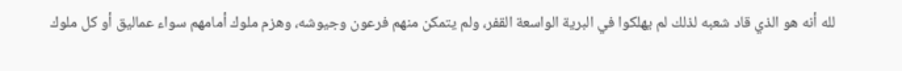لله أنه هو الذي قاد شعبه لذلك لم يهلكوا في البرية الواسعة القفر، ولم يتمكن منهم فرعون وجيوشه، وهزم ملوك أمامهم سواء عماليق أو كل ملوك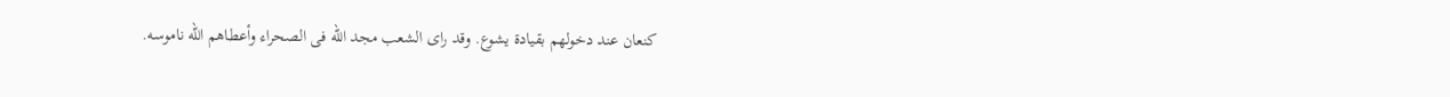كنعان عند دخولهم بقيادة يشوع. وقد راى الشعب مجد الله فى الصحراء وأعطاهم الله ناموسه.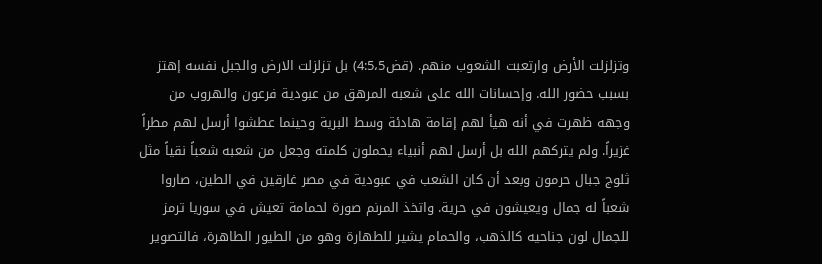وتزلزلت الأرض وارتعبت الشعوب منهم. (قض4:5،5) بل تزلزلت الارض والجبل نفسه إهتز بسبب حضور الله. وإحسانات الله على شعبه المرهق من عبودية فرعون والهروب من وجهه ظهرت في أنه هيأ لهم إقامة هادئة وسط البرية وحينما عطشوا أرسل لهم مطراً غزيراً. ولم يتركهم الله بل أرسل لهم أنبياء يحملون كلمته وجعل من شعبه شعباً نقياً مثل ثلوج جبال حرمون وبعد أن كان الشعب في عبودية في مصر غارقين في الطين، صاروا شعباً له جمال ويعيشون في حرية. واتخذ المرنم صورة لحمامة تعيش في سوريا ترمز للجمال لون جناحيه كالذهب، والحمام يشير للطهارة وهو من الطيور الطاهرة، فالتصوير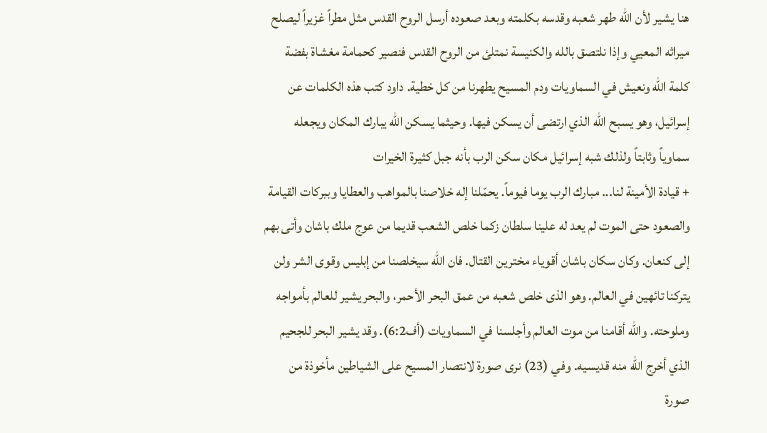هنا يشير لأن الله طهر شعبه وقدسه بكلمته وبعد صعوده أرسل الروح القدس مثل مطراً غزيراً ليصلح ميراثه المعيي وإذا نلتصق بالله والكنيسة نمتلئ من الروح القدس فنصير كحمامة مغشاة بفضة كلمة الله ونعيش في السماويات ودم المسيح يطهرنا من كل خطية. داود كتب هذه الكلمات عن إسرائيل، وهو يسبح الله الذي ارتضى أن يسكن فيها. وحيثما يسكن الله يبارك المكان ويجعله سماوياً وثابتاً ولذلك شبه إسرائيل مكان سكن الرب بأنه جبل كثيرة الخيرات
+ قيادة الأمينة لنا... مبارك الرب يوما فيوماً. يحمّلنا إله خلاصنا بالمواهب والعطايا وببركات القيامة والصعود حتى الموت لم يعد له علينا سلطان زكما خلص الشعب قديما من عوج ملك باشان وأتى بهم إلى كنعان. وكان سكان باشان أقوياء مخترين القتال. فان الله سيخلصنا من إبليس وقوى الشر ولن يتركنا تائهين في العالم. وهو الذى خلص شعبه من عمق البحر الأحمر، والبحر يشير للعالم بأمواجه وملوحته. والله أقامنا من موت العالم وأجلسنا في السماويات (أف6:2). وقد يشير البحر للجحيم الذي أخرج الله منه قديسيه. وفي (23) نرى صورة لانتصار المسيح على الشياطين مأخوذة من صورة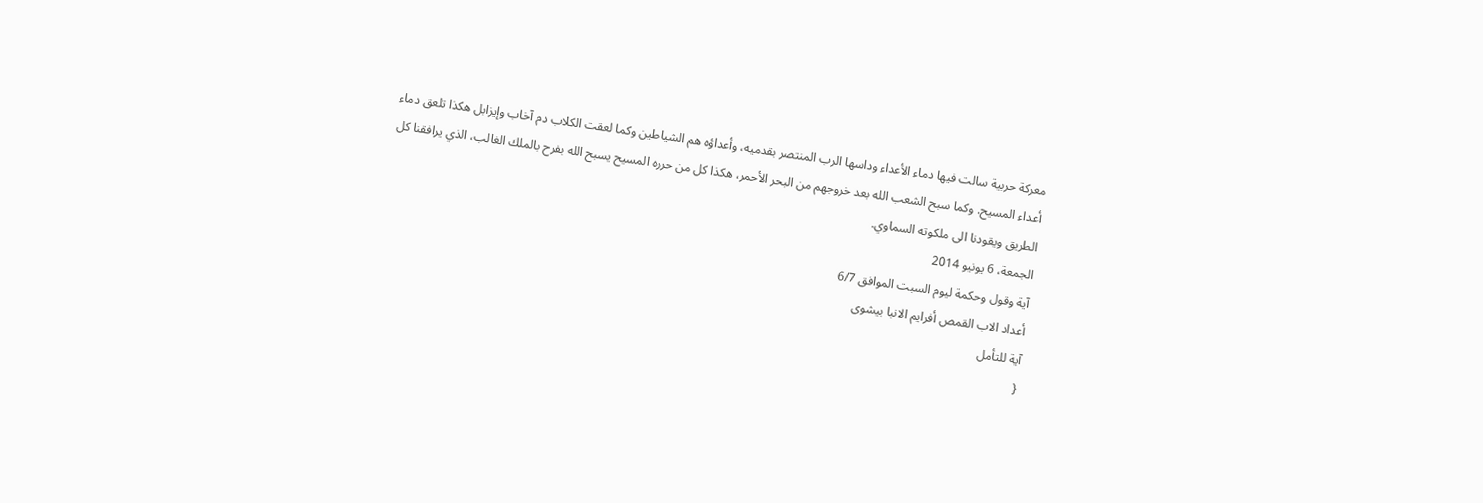معركة حربية سالت فيها دماء الأعداء وداسها الرب المنتصر بقدميه، وأعداؤه هم الشياطين وكما لعقت الكلاب دم آخاب وإيزابل هكذا تلعق دماء أعداء المسيح. وكما سبح الشعب الله بعد خروجهم من البحر الأحمر، هكذا كل من حرره المسيح يسبح الله بفرح بالملك الغالب، الذي يرافقنا كل الطريق ويقودنا الى ملكوته السماوي.
الجمعة، 6 يونيو 2014
آية وقول وحكمة ليوم السبت الموافق 6/7
أعداد الاب القمص أفرايم الانبا بيشوى
آية للتأمل
{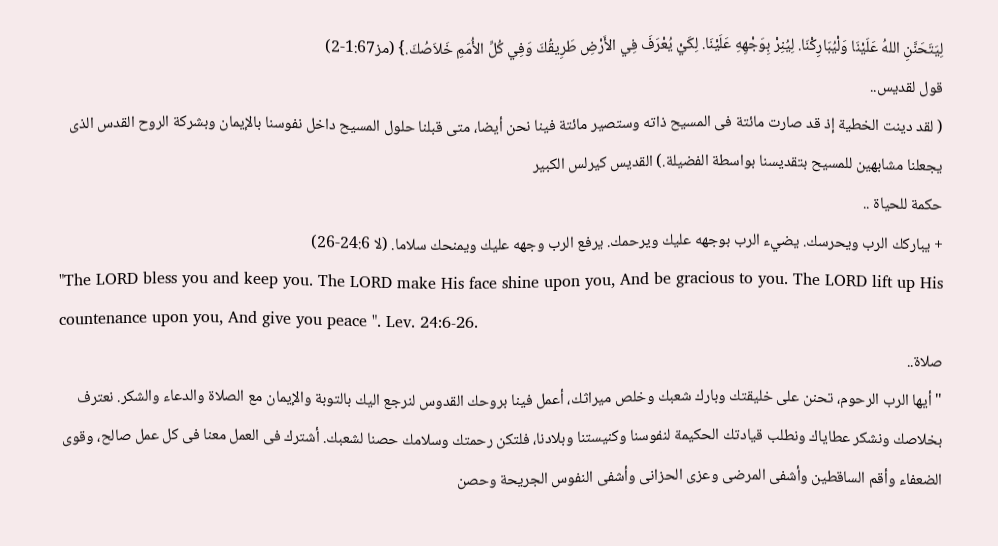لِيَتَحَنَّنِ اللهُ عَلَيْنَا وَلْيُبَارِكْنَا. لِيُنِرْ بِوَجْهِهِ عَلَيْنَا. لِكَيْ يُعْرَفَ فِي الأَرْضِ طَرِيقُكَ وَفِي كُلِّ الأُمَمِ خَلاَصُكَ.} (مز1:67-2)
قول لقديس..
( لقد دينت الخطية إذ قد صارت مائتة فى المسيح ذاته وستصير مائتة فينا نحن أيضا، متى قبلنا حلول المسيح داخل نفوسنا بالإيمان وبشركة الروح القدس الذى يجعلنا مشابهين للمسيح بتقديسنا بواسطة الفضيلة.) القديس كيرلس الكبير
حكمة للحياة ..
+ يباركك الرب ويحرسك. يضيء الرب بوجهه عليك ويرحمك. يرفع الرب وجهه عليك ويمنحك سلاما. (لا 24:6-26)
"The LORD bless you and keep you. The LORD make His face shine upon you, And be gracious to you. The LORD lift up His countenance upon you, And give you peace ". Lev. 24:6-26.
صلاة..
" أيها الرب الرحوم، تحنن على خليقتك وبارك شعبك وخلص ميراثك، أعمل فينا بروحك القدوس لنرجع اليك بالتوبة والإيمان مع الصلاة والدعاء والشكر. نعترف بخلاصك ونشكر عطاياك ونطلب قيادتك الحكيمة لنفوسنا وكنيستنا وبلادنا، فلتكن رحمتك وسلامك حصنا لشعبك. أشترك فى العمل معنا فى كل عمل صالح، وقوى الضعفاء وأقم الساقطين وأشفى المرضى وعزى الحزانى وأشفى النفوس الجريحة وحصن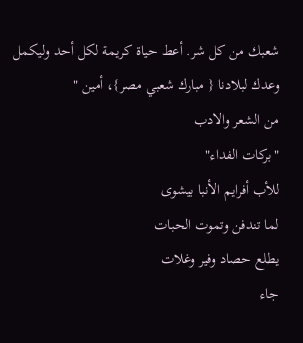شعبك من كل شر. أعط حياة كريمة لكل أحد وليكمل وعدك لبلادنا { مبارك شعبي مصر}، أمين "
من الشعر والادب
"بركات الفداء"
للأب أفرايم الأنبا بيشوى
لما تندفن وتموت الحبات
يطلع حصاد وفير وغلات
جاء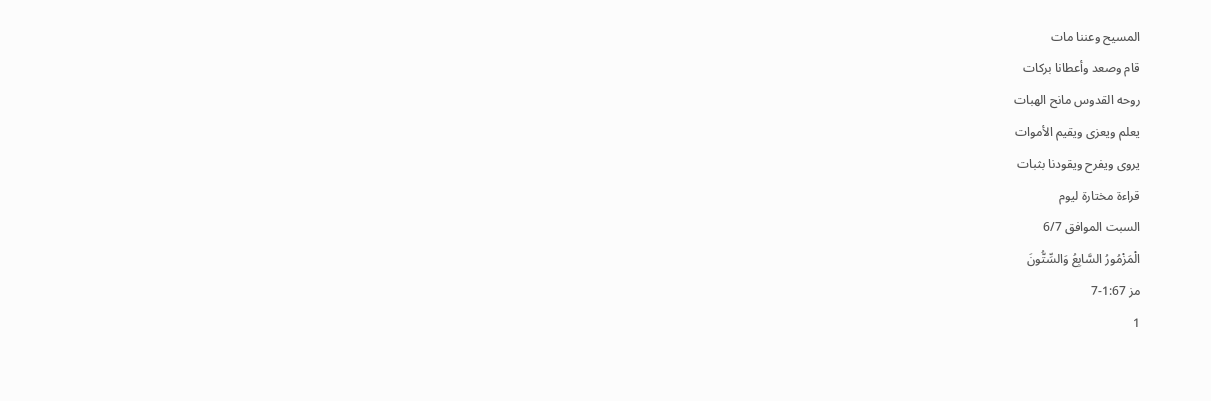المسيح وعننا مات
قام وصعد وأعطانا بركات
روحه القدوس مانح الهبات
يعلم ويعزى ويقيم الأموات
يروى ويفرح ويقودنا بثبات
قراءة مختارة ليوم
السبت الموافق 6/7
الْمَزْمُورُ السَّابِعُ وَالسِّتُّونَ
مز 1:67-7
1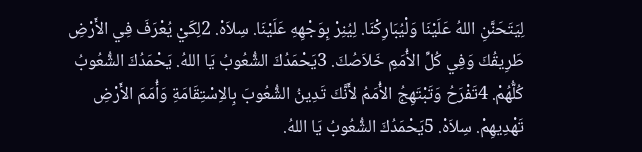لِيَتَحَنَّنِ اللهُ عَلَيْنَا وَلْيُبَارِكْنَا. لِيُنِرْ بِوَجْهِهِ عَلَيْنَا. سِلاَهْ. 2لِكَيْ يُعْرَفَ فِي الأَرْضِ طَرِيقُكَ وَفِي كُلِّ الأُمَمِ خَلاَصُكَ. 3يَحْمَدُكَ الشُّعُوبُ يَا اللهُ. يَحْمَدُكَ الشُّعُوبُ كُلُّهُمْ. 4تَفْرَحُ وَتَبْتَهِجُ الأُمَمُ لأَنَّكَ تَدِينُ الشُّعُوبَ بِالاِسْتِقَامَةِ وَأُمَمَ الأَرْضِ تَهْدِيهِمْ. سِلاَهْ. 5يَحْمَدُكَ الشُّعُوبُ يَا اللهُ.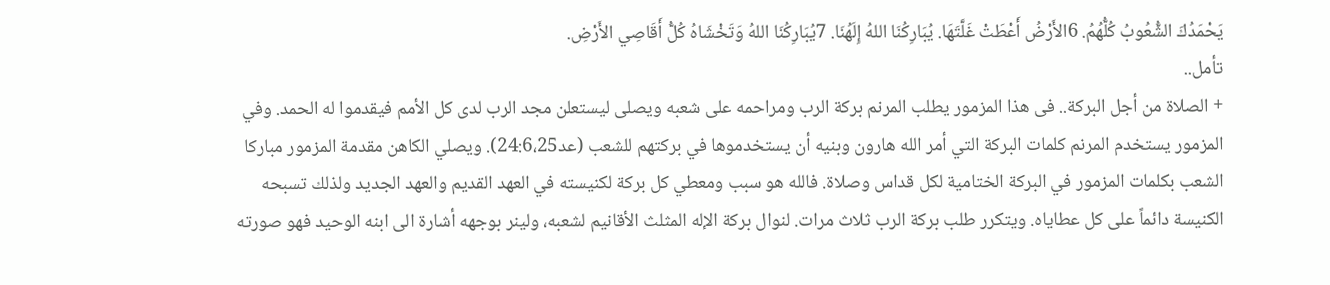يَحْمَدُكَ الشُّعُوبُ كُلُّهُمُ. 6الأَرْضُ أَعْطَتْ غَلَّتَهَا. يُبَارِكُنَا اللهُ إِلَهُنَا. 7يُبَارِكُنَا اللهُ وَتَخْشَاهُ كُلُّ أَقَاصِي الأَرْضِ.
تأمل..
+ الصلاة من أجل البركة.. فى هذا المزمور يطلب المرنم بركة الرب ومراحمه على شعبه ويصلى ليستعلن مجد الرب لدى كل الأمم فيقدموا له الحمد. وفي المزمور يستخدم المرنم كلمات البركة التي أمر الله هارون وبنيه أن يستخدموها في بركتهم للشعب (عد24:6،25). ويصلي الكاهن مقدمة المزمور مباركا الشعب بكلمات المزمور في البركة الختامية لكل قداس وصلاة. فالله هو سبب ومعطي كل بركة لكنيسته في العهد القديم والعهد الجديد ولذلك تسبحه الكنيسة دائماً على كل عطاياه. ويتكرر طلب بركة الرب ثلاث مرات. لنوال بركة الإله المثلث الأقانيم لشعبه، ولينر بوجهه أشارة الى ابنه الوحيد فهو صورته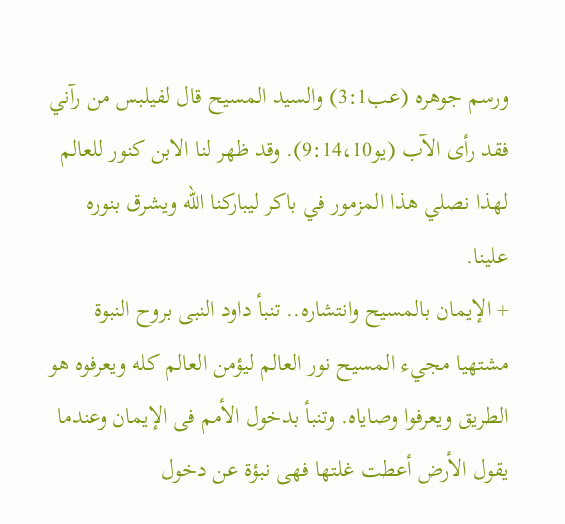ورسم جوهره (عب3:1) والسيد المسيح قال لفيلبس من رآني فقد رأى الآب (يو9:14،10). وقد ظهر لنا الابن كنور للعالم لهذا نصلي هذا المزمور في باكر ليباركنا الله ويشرق بنوره علينا.
+ الإيمان بالمسيح وانتشاره.. تنبأ داود النبى بروح النبوة مشتهيا مجيء المسيح نور العالم ليؤمن العالم كله ويعرفوه هو الطريق ويعرفوا وصاياه. وتنبأ بدخول الأمم فى الإيمان وعندما يقول الأرض أعطت غلتها فهى نبؤة عن دخول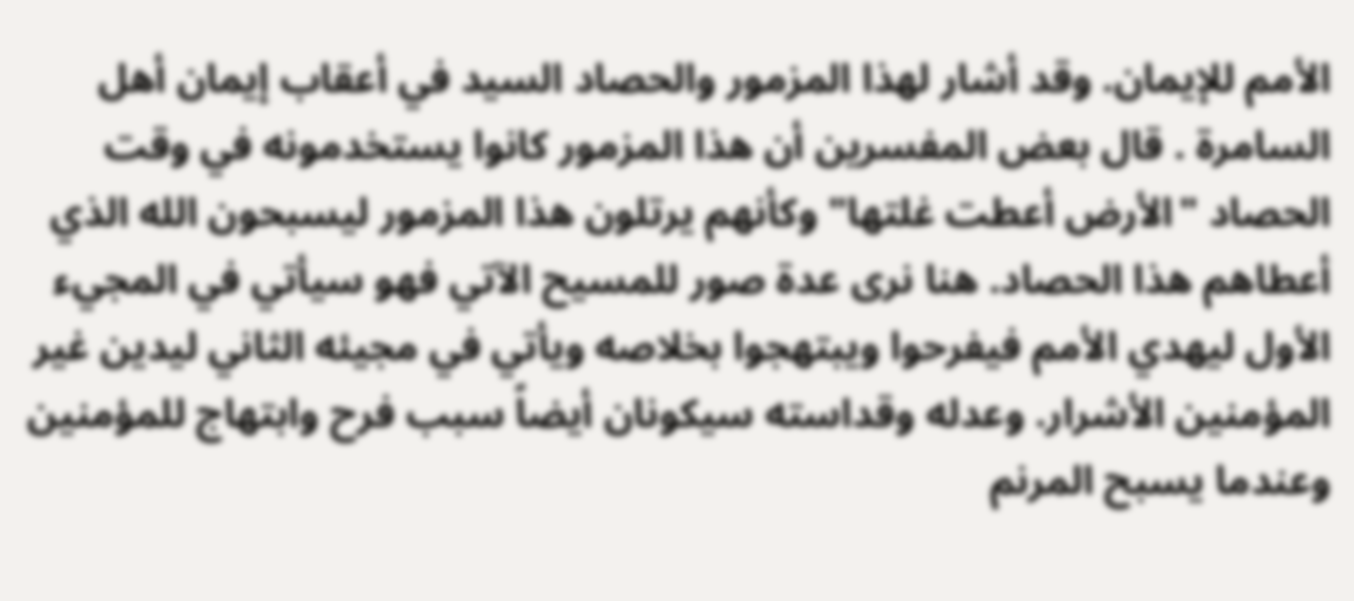الأمم للإيمان. وقد أشار لهذا المزمور والحصاد السيد في أعقاب إيمان أهل السامرة . قال بعض المفسرين أن هذا المزمور كانوا يستخدمونه في وقت الحصاد "الأرض أعطت غلتها" وكأنهم يرتلون هذا المزمور ليسبحون الله الذي أعطاهم هذا الحصاد. هنا نرى عدة صور للمسيح الآتي فهو سيأتي في المجيء الأول ليهدي الأمم فيفرحوا ويبتهجوا بخلاصه ويأتي في مجيئه الثاني ليدين غير المؤمنين الأشرار. وعدله وقداسته سيكونان أيضاً سبب فرح وابتهاج للمؤمنين وعندما يسبح المرنم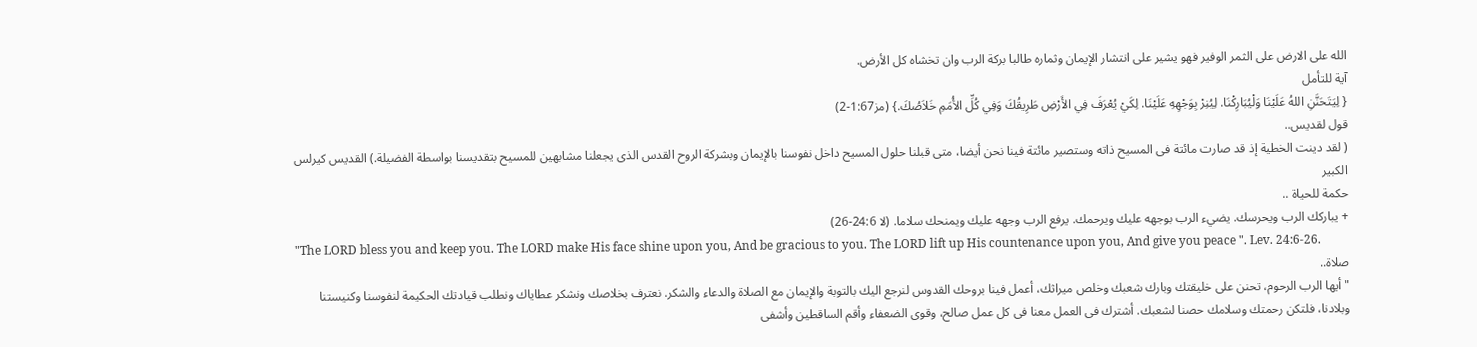الله على الارض على الثمر الوفير فهو يشير على انتشار الإيمان وثماره طالبا بركة الرب وان تخشاه كل الأرض.
آية للتأمل
{ لِيَتَحَنَّنِ اللهُ عَلَيْنَا وَلْيُبَارِكْنَا. لِيُنِرْ بِوَجْهِهِ عَلَيْنَا. لِكَيْ يُعْرَفَ فِي الأَرْضِ طَرِيقُكَ وَفِي كُلِّ الأُمَمِ خَلاَصُكَ.} (مز1:67-2)
قول لقديس..
( لقد دينت الخطية إذ قد صارت مائتة فى المسيح ذاته وستصير مائتة فينا نحن أيضا، متى قبلنا حلول المسيح داخل نفوسنا بالإيمان وبشركة الروح القدس الذى يجعلنا مشابهين للمسيح بتقديسنا بواسطة الفضيلة.) القديس كيرلس الكبير
حكمة للحياة ..
+ يباركك الرب ويحرسك. يضيء الرب بوجهه عليك ويرحمك. يرفع الرب وجهه عليك ويمنحك سلاما. (لا 24:6-26)
"The LORD bless you and keep you. The LORD make His face shine upon you, And be gracious to you. The LORD lift up His countenance upon you, And give you peace ". Lev. 24:6-26.
صلاة..
" أيها الرب الرحوم، تحنن على خليقتك وبارك شعبك وخلص ميراثك، أعمل فينا بروحك القدوس لنرجع اليك بالتوبة والإيمان مع الصلاة والدعاء والشكر. نعترف بخلاصك ونشكر عطاياك ونطلب قيادتك الحكيمة لنفوسنا وكنيستنا وبلادنا، فلتكن رحمتك وسلامك حصنا لشعبك. أشترك فى العمل معنا فى كل عمل صالح، وقوى الضعفاء وأقم الساقطين وأشفى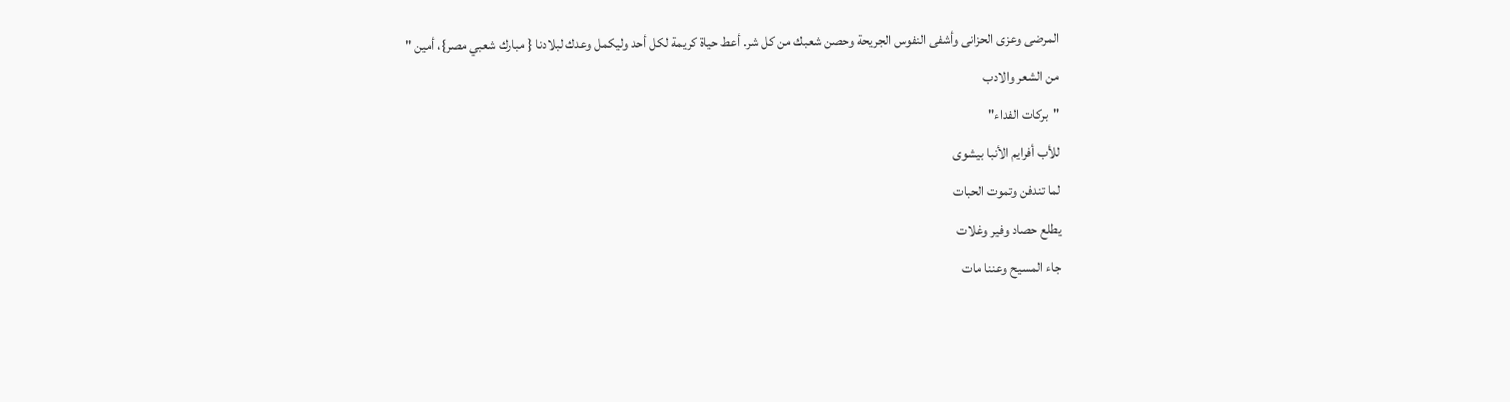المرضى وعزى الحزانى وأشفى النفوس الجريحة وحصن شعبك من كل شر. أعط حياة كريمة لكل أحد وليكمل وعدك لبلادنا { مبارك شعبي مصر}، أمين "
من الشعر والادب
"بركات الفداء"
للأب أفرايم الأنبا بيشوى
لما تندفن وتموت الحبات
يطلع حصاد وفير وغلات
جاء المسيح وعننا مات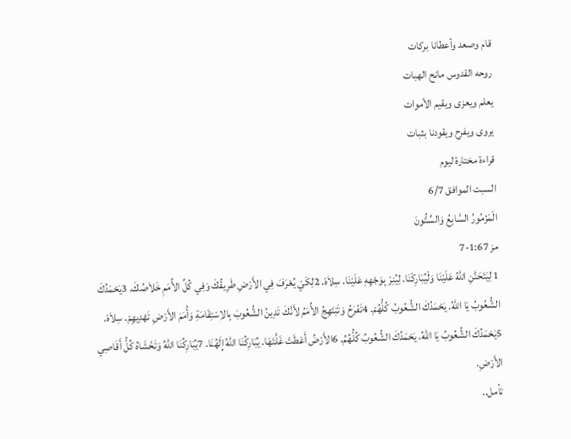قام وصعد وأعطانا بركات
روحه القدوس مانح الهبات
يعلم ويعزى ويقيم الأموات
يروى ويفرح ويقودنا بثبات
قراءة مختارة ليوم
السبت الموافق 6/7
الْمَزْمُورُ السَّابِعُ وَالسِّتُّونَ
مز 1:67-7
1 لِيَتَحَنَّنِ اللهُ عَلَيْنَا وَلْيُبَارِكْنَا. لِيُنِرْ بِوَجْهِهِ عَلَيْنَا. سِلاَهْ. 2لِكَيْ يُعْرَفَ فِي الأَرْضِ طَرِيقُكَ وَفِي كُلِّ الأُمَمِ خَلاَصُكَ. 3يَحْمَدُكَ الشُّعُوبُ يَا اللهُ. يَحْمَدُكَ الشُّعُوبُ كُلُّهُمْ. 4تَفْرَحُ وَتَبْتَهِجُ الأُمَمُ لأَنَّكَ تَدِينُ الشُّعُوبَ بِالاِسْتِقَامَةِ وَأُمَمَ الأَرْضِ تَهْدِيهِمْ. سِلاَهْ. 5يَحْمَدُكَ الشُّعُوبُ يَا اللهُ. يَحْمَدُكَ الشُّعُوبُ كُلُّهُمُ. 6الأَرْضُ أَعْطَتْ غَلَّتَهَا. يُبَارِكُنَا اللهُ إِلَهُنَا. 7يُبَارِكُنَا اللهُ وَتَخْشَاهُ كُلُّ أَقَاصِي الأَرْضِ.
تأمل..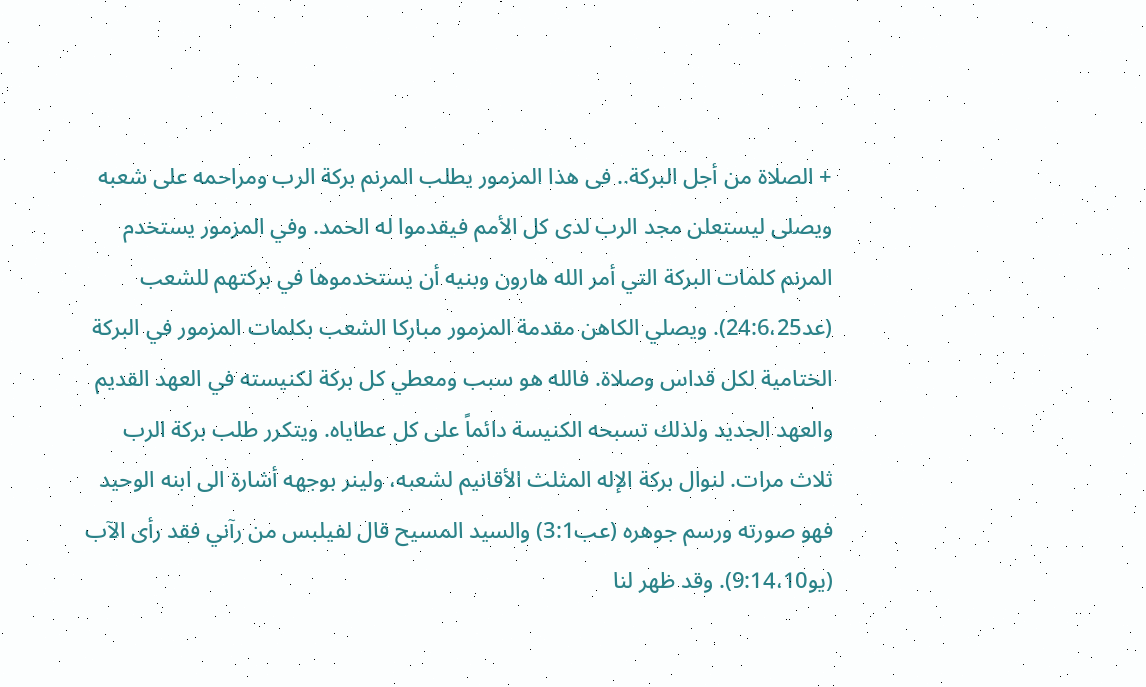+ الصلاة من أجل البركة.. فى هذا المزمور يطلب المرنم بركة الرب ومراحمه على شعبه ويصلى ليستعلن مجد الرب لدى كل الأمم فيقدموا له الحمد. وفي المزمور يستخدم المرنم كلمات البركة التي أمر الله هارون وبنيه أن يستخدموها في بركتهم للشعب (عد24:6،25). ويصلي الكاهن مقدمة المزمور مباركا الشعب بكلمات المزمور في البركة الختامية لكل قداس وصلاة. فالله هو سبب ومعطي كل بركة لكنيسته في العهد القديم والعهد الجديد ولذلك تسبحه الكنيسة دائماً على كل عطاياه. ويتكرر طلب بركة الرب ثلاث مرات. لنوال بركة الإله المثلث الأقانيم لشعبه، ولينر بوجهه أشارة الى ابنه الوحيد فهو صورته ورسم جوهره (عب3:1) والسيد المسيح قال لفيلبس من رآني فقد رأى الآب (يو9:14،10). وقد ظهر لنا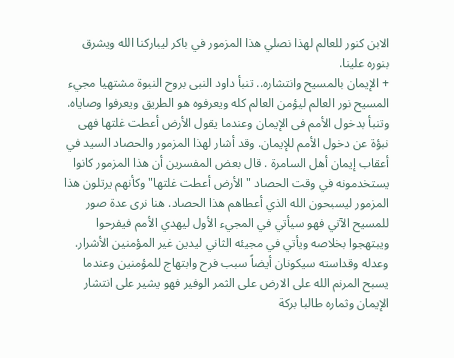الابن كنور للعالم لهذا نصلي هذا المزمور في باكر ليباركنا الله ويشرق بنوره علينا.
+ الإيمان بالمسيح وانتشاره.. تنبأ داود النبى بروح النبوة مشتهيا مجيء المسيح نور العالم ليؤمن العالم كله ويعرفوه هو الطريق ويعرفوا وصاياه. وتنبأ بدخول الأمم فى الإيمان وعندما يقول الأرض أعطت غلتها فهى نبؤة عن دخول الأمم للإيمان. وقد أشار لهذا المزمور والحصاد السيد في أعقاب إيمان أهل السامرة . قال بعض المفسرين أن هذا المزمور كانوا يستخدمونه في وقت الحصاد "الأرض أعطت غلتها" وكأنهم يرتلون هذا المزمور ليسبحون الله الذي أعطاهم هذا الحصاد. هنا نرى عدة صور للمسيح الآتي فهو سيأتي في المجيء الأول ليهدي الأمم فيفرحوا ويبتهجوا بخلاصه ويأتي في مجيئه الثاني ليدين غير المؤمنين الأشرار. وعدله وقداسته سيكونان أيضاً سبب فرح وابتهاج للمؤمنين وعندما يسبح المرنم الله على الارض على الثمر الوفير فهو يشير على انتشار الإيمان وثماره طالبا بركة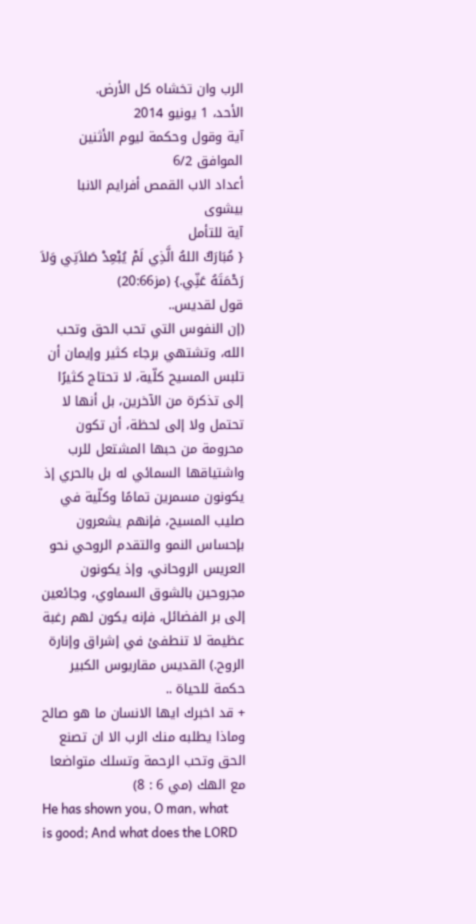الرب وان تخشاه كل الأرض.
الأحد، 1 يونيو 2014
آية وقول وحكمة ليوم الأثنين الموافق 6/2
أعداد الاب القمص أفرايم الانبا بيشوى
آية للتأمل
{ مُبَارَكٌ اللهُ الَّذِي لَمْ يُبْعِدْ صَلاَتِي وَلاَ رَحْمَتَهُ عَنِّي.} (مز20:66)
قول لقديس..
(إن النفوس التي تحب الحق وتحب الله، وتشتهي برجاء كثير وإيمان أن تلبس المسيح كلّية، لا تحتاج كثيرًا إلى تذكرة من الآخرين، بل أنها لا تحتمل ولا إلى لحظة، أن تكون محرومة من حبها المشتعل للرب واشتياقها السمائي له بل بالحري إذ يكونون مسمرين تمامًا وكلّية في صليب المسيح، فإنهم يشعرون بإحساس النمو والتقدم الروحي نحو العريس الروحاني، وإذ يكونون مجروحين بالشوق السماوي، وجائعين إلى بر الفضائل، فإنه يكون لهم رغبة عظيمة لا تنطفئ في إشراق وإنارة الروح.) القديس مقاريوس الكبير
حكمة للحياة ..
+ قد اخبرك ايها الانسان ما هو صالح وماذا يطلبه منك الرب الا ان تصنع الحق وتحب الرحمة وتسلك متواضعا مع الهك (مي 6 : 8)
He has shown you, O man, what is good; And what does the LORD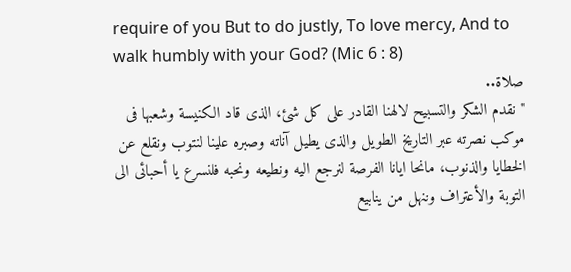require of you But to do justly, To love mercy, And to walk humbly with your God? (Mic 6 : 8)
صلاة..
" نقدم الشكر والتسبيح لالهنا القادر على كل شئ، الذى قاد الكنيسة وشعبها فى موكب نصرته عبر التاريخ الطويل والذى يطيل آناته وصبره علينا لنتوب ونقلع عن الخطايا والذنوب، مانحا ايانا الفرصة لنرجع اليه ونطيعه ونحبه فلنسرع يا أحبائى الى التوبة والأعتراف وننهل من ينابيع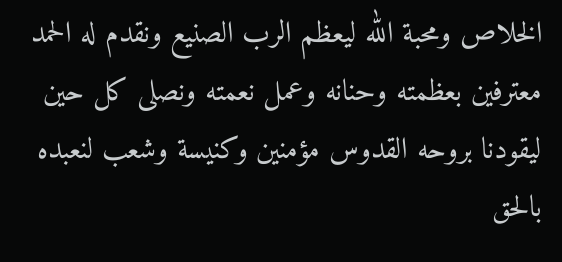الخلاص ومحبة الله ليعظم الرب الصنيع ونقدم له الحمد معترفين بعظمته وحنانه وعمل نعمته ونصلى كل حين ليقودنا بروحه القدوس مؤمنين وكنيسة وشعب لنعبده بالحق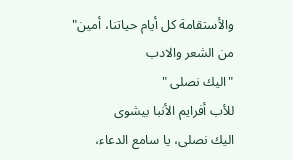والأستقامة كل أيام حياتنا، أمين"
من الشعر والادب
"اليك نصلى "
للأب أفرايم الأنبا بيشوى
اليك نصلى، يا سامع الدعاء،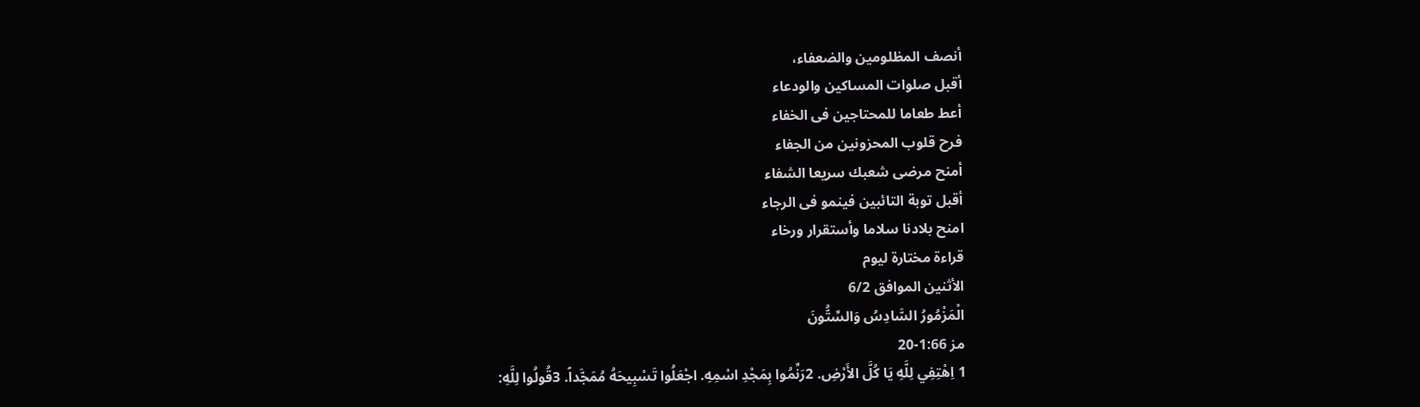أنصف المظلومين والضعفاء،
أقبل صلوات المساكين والودعاء
أعط طعاما للمحتاجين فى الخفاء
فرح قلوب المحزونين من الجفاء
أمنح مرضى شعبك سريعا الشفاء
أقبل توبة التائبين فينمو فى الرجاء
امنح بلادنا سلاما وأستقرار ورخاء
قراءة مختارة ليوم
الأثنين الموافق 6/2
الْمَزْمُورُ السَّادِسُ وَالسِّتُّونَ
مز 1:66-20
1 اِهْتِفِي لِلَّهِ يَا كُلَّ الأَرْضِ. 2رَنِّمُوا بِمَجْدِ اسْمِهِ. اجْعَلُوا تَسْبِيحَهُ مُمَجَّداً. 3قُولُوا لِلَّهِ: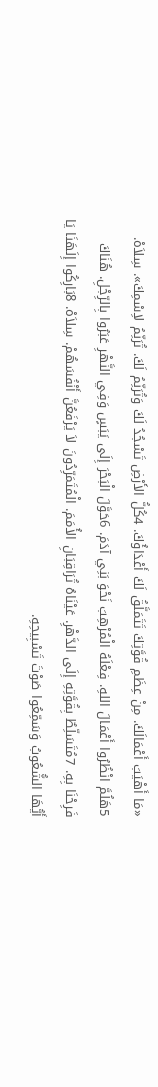«مَا أَهْيَبَ أَعْمَالَكَ. مِنْ عِظَمِ قُوَّتِكَ تَتَمَلَّقُ لَكَ أَعْدَاؤُكَ. 4كُلُّ الأَرْضِ تَسْجُدُ لَكَ وَتُرَنِّمُ لَكَ. تُرَنِّمُ لاِسْمِكَ». سِلاَهْ. 5هَلُمَّ انْظُرُوا أَعْمَالَ اللهِ. فِعْلَهُ الْمُرْهِبَ نَحْوَ بَنِي آدَمَ. 6حَوَّلَ الْبَحْرَ إِلَى يَبَسٍ وَفِي النَّهْرِ عَبَرُوا بِالرِّجْلِ. هُنَاكَ فَرِحْنَا بِهِ. 7مُتَسَلِّطٌ بِقُوَّتِهِ إِلَى الدَّهْرِ. عَيْنَاهُ تُرَاقِبَانِ الأُمَمَ. الْمُتَمَرِّدُونَ لاَ يَرْفَعُنَّ أَنْفُسَهُمْ. سِلاَهْ. 8بَارِكُوا إِلَهَنَا يَا أَيُّهَا الشُّعُوبُ وَسَمِّعُوا صَوْتَ تَسْبِيحِهِ.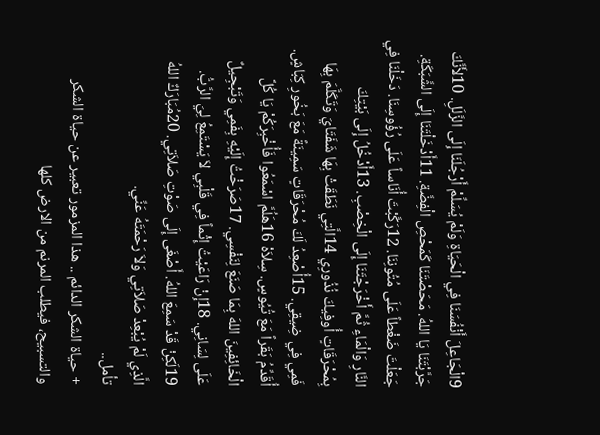9الْجَاعِلَ أَنْفُسَنَا فِي الْحَيَاةِ وَلَمْ يُسَلِّمْ أَرْجُلَنَا إِلَى الزَّلَلِ. 10لأَنَّكَ جَرَّبْتَنَا يَا اللهُ. مَحَصْتَنَا كَمَحْصِ الْفِضَّةِ. 11أَدْخَلْتَنَا إِلَى الشَّبَكَةِ. جَعَلْتَ ضَغْطاً عَلَى مُتُونِنَا. 12رَكَّبْتَ أُنَاساً عَلَى رُؤُوسِنَا. دَخَلْنَا فِي النَّارِ وَالْمَاءِ ثُمَّ أَخْرَجْتَنَا إِلَى الْخِصْبِ. 13أَدْخُلُ إِلَى بَيْتِكَ بِمُحْرَقَاتٍ أُوفِيكَ نُذُورِي 14الَّتِي نَطَقَتْ بِهَا شَفَتَايَ وَتَكَلَّمَ بِهَا فَمِي فِي ضِيقِي. 15أُصْعِدُ لَكَ مُحْرَقَاتٍ سَمِينَةً مَعَ بَخُورِ كِبَاشٍ. أُقَدِّمُ بَقَراً مَعَ تُيُوسٍ. سِلاَهْ 16هَلُمَّ اسْمَعُوا فَأُخْبِرَكُمْ يَا كُلَّ الْخَائِفِينَ اللهَ بِمَا صَنَعَ لِنَفْسِي. 17صَرَخْتُ إِلَيْهِ بِفَمِي وَتَبْجِيلٌ عَلَى لِسَانِي. 18إِنْ رَاعَيْتُ إِثْماً فِي قَلْبِي لاَ يَسْتَمِعُ لِيَ الرَّبُّ. 19لَكِنْ قَدْ سَمِعَ اللهُ. أَصْغَى إِلَى صَوْتِ صَلاَتِي. 20مُبَارَكٌ اللهُ الَّذِي لَمْ يُبْعِدْ صَلاَتِي وَلاَ رَحْمَتَهُ عَنِّي.
تأمل..
+ حياة الشكر الدائم .. هذا المزمور تعبير عن حياة الشكر والتسبيح، فيطلب المرنم من الارض كلها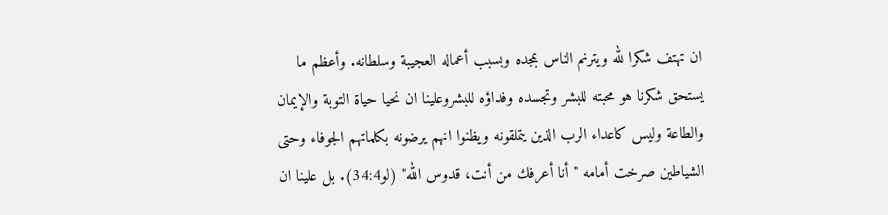ان تهتف شكرا لله ويترنم الناس بمجده وبسبب أعماله العجيبة وسلطانه. وأعظم ما يستحق شكرنا هو محبته للبشر وتجسده وفداؤه للبشروعلينا ان نحيا حياة التوبة والإيمان والطاعة وليس كاعداء الرب الذين يتملقونه ويظنوا انهم يرضونه بكلماتهم الجوفاء وحتى الشياطين صرخت أمامه "أنا أعرفك من أنت، قدوس الله" (لو34:4). بل علينا ان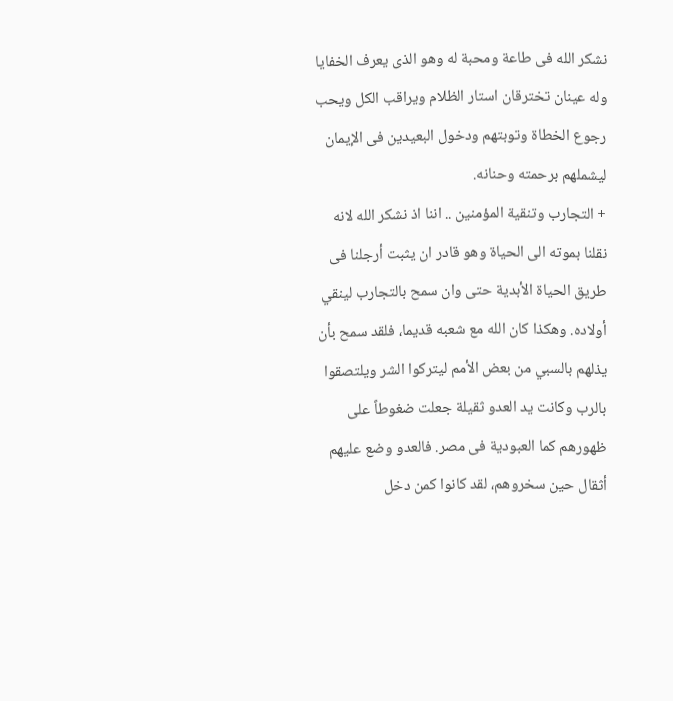نشكر الله فى طاعة ومحبة له وهو الذى يعرف الخفايا وله عينان تخترقان استار الظلام ويراقب الكل ويحب رجوع الخطاة وتوبتهم ودخول البعيدين فى الإيمان ليشملهم برحمته وحنانه.
+ التجارب وتنقية المؤمنين .. اننا اذ نشكر الله لانه نقلنا بموته الى الحياة وهو قادر ان يثبت أرجلنا فى طريق الحياة الأبدية حتى وان سمح بالتجارب لينقي أولاده. وهكذا كان الله مع شعبه قديما، فلقد سمح بأن يذلهم بالسبي من بعض الأمم ليتركوا الشر ويلتصقوا بالرب وكانت يد العدو ثقيلة جعلت ضغوطاً على ظهورهم كما العبودية فى مصر. فالعدو وضع عليهم أثقال حين سخروهم، لقد كانوا كمن دخل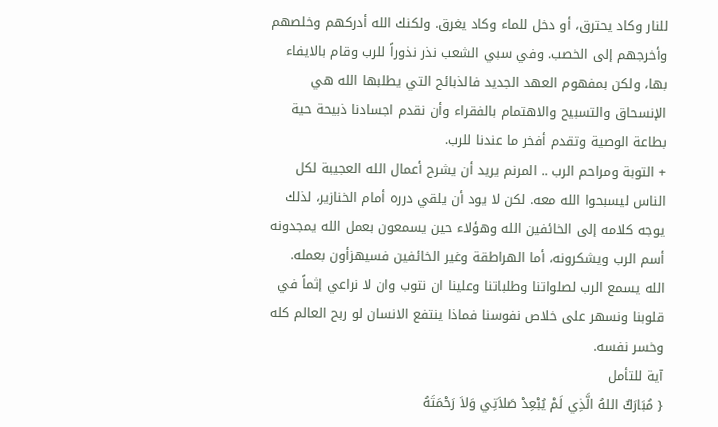للنار وكاد يحترق، أو دخل للماء وكاد يغرق. ولكنك الله أدركهم وخلصهم وأخرجهم إلى الخصب. وفي سبي الشعب نذر نذوراً للرب وقام بالايفاء بها، ولكن بمفهوم العهد الجديد فالذبائح التي يطلبها الله هي الإنسحاق والتسبيح والاهتمام بالفقراء وأن نقدم اجسادنا ذبيحة حية بطاعة الوصية وتقدم أفخر ما عندنا للرب.
+ التوبة ومراحم الرب .. المرنم يريد أن يشرح أعمال الله العجيبة لكل الناس ليسبحوا الله معه. لكن لا يود أن يلقي درره أمام الخنازير، لذلك يوجه كلامه إلى الخائفين الله وهؤلاء حين يسمعون بعمل الله يمجدونه أسم الرب ويشكرونه، أما الهراطقة وغير الخائفين فسيهزأون بعمله. الله يسمع الرب لصلواتنا وطلباتنا وعلينا ان نتوب وان لا نراعي إثماً في قلوبنا ونسهر على خلاص نفوسنا فماذا ينتفع الانسان لو ربح العالم كله وخسر نفسه.
آية للتأمل
{ مُبَارَكٌ اللهُ الَّذِي لَمْ يُبْعِدْ صَلاَتِي وَلاَ رَحْمَتَهُ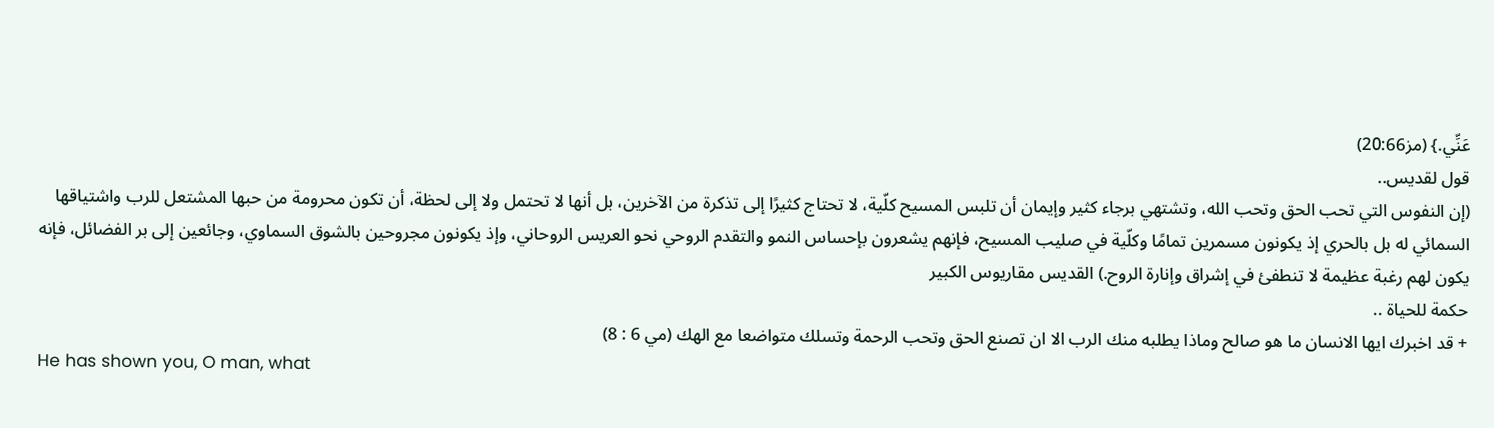عَنِّي.} (مز20:66)
قول لقديس..
(إن النفوس التي تحب الحق وتحب الله، وتشتهي برجاء كثير وإيمان أن تلبس المسيح كلّية، لا تحتاج كثيرًا إلى تذكرة من الآخرين، بل أنها لا تحتمل ولا إلى لحظة، أن تكون محرومة من حبها المشتعل للرب واشتياقها السمائي له بل بالحري إذ يكونون مسمرين تمامًا وكلّية في صليب المسيح، فإنهم يشعرون بإحساس النمو والتقدم الروحي نحو العريس الروحاني، وإذ يكونون مجروحين بالشوق السماوي، وجائعين إلى بر الفضائل، فإنه يكون لهم رغبة عظيمة لا تنطفئ في إشراق وإنارة الروح.) القديس مقاريوس الكبير
حكمة للحياة ..
+ قد اخبرك ايها الانسان ما هو صالح وماذا يطلبه منك الرب الا ان تصنع الحق وتحب الرحمة وتسلك متواضعا مع الهك (مي 6 : 8)
He has shown you, O man, what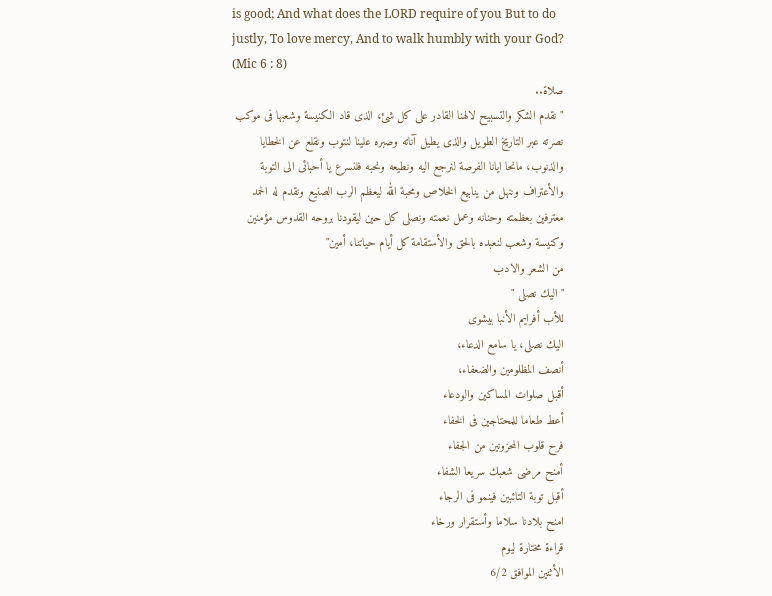is good; And what does the LORD require of you But to do justly, To love mercy, And to walk humbly with your God? (Mic 6 : 8)
صلاة..
" نقدم الشكر والتسبيح لالهنا القادر على كل شئ، الذى قاد الكنيسة وشعبها فى موكب نصرته عبر التاريخ الطويل والذى يطيل آناته وصبره علينا لنتوب ونقلع عن الخطايا والذنوب، مانحا ايانا الفرصة لنرجع اليه ونطيعه ونحبه فلنسرع يا أحبائى الى التوبة والأعتراف وننهل من ينابيع الخلاص ومحبة الله ليعظم الرب الصنيع ونقدم له الحمد معترفين بعظمته وحنانه وعمل نعمته ونصلى كل حين ليقودنا بروحه القدوس مؤمنين وكنيسة وشعب لنعبده بالحق والأستقامة كل أيام حياتنا، أمين"
من الشعر والادب
"اليك نصلى "
للأب أفرايم الأنبا بيشوى
اليك نصلى، يا سامع الدعاء،
أنصف المظلومين والضعفاء،
أقبل صلوات المساكين والودعاء
أعط طعاما للمحتاجين فى الخفاء
فرح قلوب المحزونين من الجفاء
أمنح مرضى شعبك سريعا الشفاء
أقبل توبة التائبين فينمو فى الرجاء
امنح بلادنا سلاما وأستقرار ورخاء
قراءة مختارة ليوم
الأثنين الموافق 6/2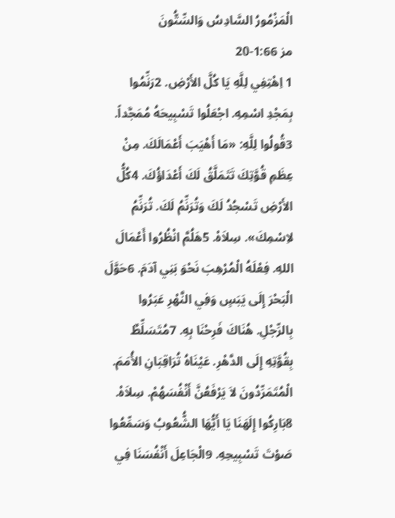الْمَزْمُورُ السَّادِسُ وَالسِّتُّونَ
مز 1:66-20
1 اِهْتِفِي لِلَّهِ يَا كُلَّ الأَرْضِ. 2رَنِّمُوا بِمَجْدِ اسْمِهِ. اجْعَلُوا تَسْبِيحَهُ مُمَجَّداً. 3قُولُوا لِلَّهِ: «مَا أَهْيَبَ أَعْمَالَكَ. مِنْ عِظَمِ قُوَّتِكَ تَتَمَلَّقُ لَكَ أَعْدَاؤُكَ. 4كُلُّ الأَرْضِ تَسْجُدُ لَكَ وَتُرَنِّمُ لَكَ. تُرَنِّمُ لاِسْمِكَ». سِلاَهْ. 5هَلُمَّ انْظُرُوا أَعْمَالَ اللهِ. فِعْلَهُ الْمُرْهِبَ نَحْوَ بَنِي آدَمَ. 6حَوَّلَ الْبَحْرَ إِلَى يَبَسٍ وَفِي النَّهْرِ عَبَرُوا بِالرِّجْلِ. هُنَاكَ فَرِحْنَا بِهِ. 7مُتَسَلِّطٌ بِقُوَّتِهِ إِلَى الدَّهْرِ. عَيْنَاهُ تُرَاقِبَانِ الأُمَمَ. الْمُتَمَرِّدُونَ لاَ يَرْفَعُنَّ أَنْفُسَهُمْ. سِلاَهْ. 8بَارِكُوا إِلَهَنَا يَا أَيُّهَا الشُّعُوبُ وَسَمِّعُوا صَوْتَ تَسْبِيحِهِ. 9الْجَاعِلَ أَنْفُسَنَا فِي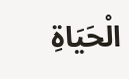الْحَيَاةِ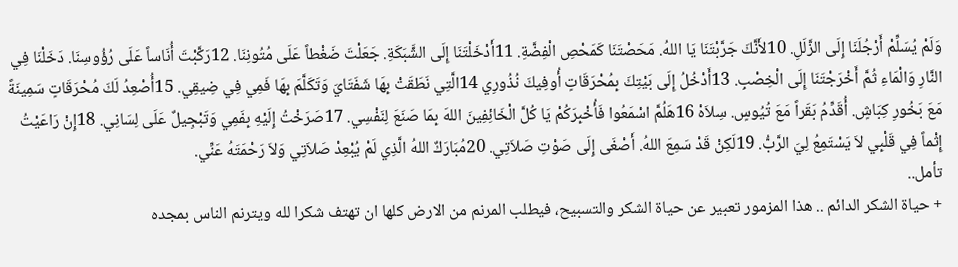وَلَمْ يُسَلِّمْ أَرْجُلَنَا إِلَى الزَّلَلِ. 10لأَنَّكَ جَرَّبْتَنَا يَا اللهُ. مَحَصْتَنَا كَمَحْصِ الْفِضَّةِ. 11أَدْخَلْتَنَا إِلَى الشَّبَكَةِ. جَعَلْتَ ضَغْطاً عَلَى مُتُونِنَا. 12رَكَّبْتَ أُنَاساً عَلَى رُؤُوسِنَا. دَخَلْنَا فِي النَّارِ وَالْمَاءِ ثُمَّ أَخْرَجْتَنَا إِلَى الْخِصْبِ. 13أَدْخُلُ إِلَى بَيْتِكَ بِمُحْرَقَاتٍ أُوفِيكَ نُذُورِي 14الَّتِي نَطَقَتْ بِهَا شَفَتَايَ وَتَكَلَّمَ بِهَا فَمِي فِي ضِيقِي. 15أُصْعِدُ لَكَ مُحْرَقَاتٍ سَمِينَةً مَعَ بَخُورِ كِبَاشٍ. أُقَدِّمُ بَقَراً مَعَ تُيُوسٍ. سِلاَهْ 16هَلُمَّ اسْمَعُوا فَأُخْبِرَكُمْ يَا كُلَّ الْخَائِفِينَ اللهَ بِمَا صَنَعَ لِنَفْسِي. 17صَرَخْتُ إِلَيْهِ بِفَمِي وَتَبْجِيلٌ عَلَى لِسَانِي. 18إِنْ رَاعَيْتُ إِثْماً فِي قَلْبِي لاَ يَسْتَمِعُ لِيَ الرَّبُّ. 19لَكِنْ قَدْ سَمِعَ اللهُ. أَصْغَى إِلَى صَوْتِ صَلاَتِي. 20مُبَارَكٌ اللهُ الَّذِي لَمْ يُبْعِدْ صَلاَتِي وَلاَ رَحْمَتَهُ عَنِّي.
تأمل..
+ حياة الشكر الدائم .. هذا المزمور تعبير عن حياة الشكر والتسبيح، فيطلب المرنم من الارض كلها ان تهتف شكرا لله ويترنم الناس بمجده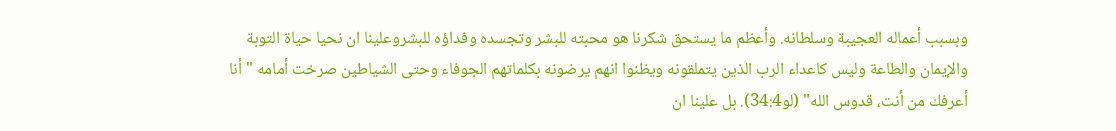وبسبب أعماله العجيبة وسلطانه. وأعظم ما يستحق شكرنا هو محبته للبشر وتجسده وفداؤه للبشروعلينا ان نحيا حياة التوبة والإيمان والطاعة وليس كاعداء الرب الذين يتملقونه ويظنوا انهم يرضونه بكلماتهم الجوفاء وحتى الشياطين صرخت أمامه "أنا أعرفك من أنت، قدوس الله" (لو34:4). بل علينا ان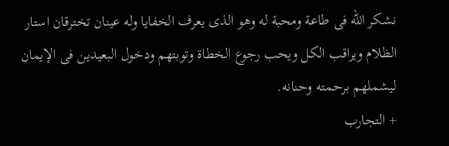نشكر الله فى طاعة ومحبة له وهو الذى يعرف الخفايا وله عينان تخترقان استار الظلام ويراقب الكل ويحب رجوع الخطاة وتوبتهم ودخول البعيدين فى الإيمان ليشملهم برحمته وحنانه.
+ التجارب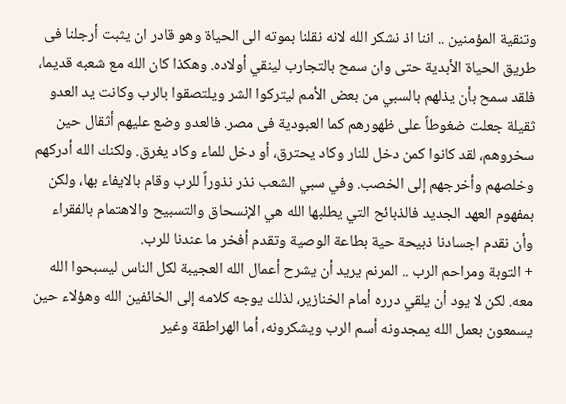وتنقية المؤمنين .. اننا اذ نشكر الله لانه نقلنا بموته الى الحياة وهو قادر ان يثبت أرجلنا فى طريق الحياة الأبدية حتى وان سمح بالتجارب لينقي أولاده. وهكذا كان الله مع شعبه قديما، فلقد سمح بأن يذلهم بالسبي من بعض الأمم ليتركوا الشر ويلتصقوا بالرب وكانت يد العدو ثقيلة جعلت ضغوطاً على ظهورهم كما العبودية فى مصر. فالعدو وضع عليهم أثقال حين سخروهم، لقد كانوا كمن دخل للنار وكاد يحترق، أو دخل للماء وكاد يغرق. ولكنك الله أدركهم وخلصهم وأخرجهم إلى الخصب. وفي سبي الشعب نذر نذوراً للرب وقام بالايفاء بها، ولكن بمفهوم العهد الجديد فالذبائح التي يطلبها الله هي الإنسحاق والتسبيح والاهتمام بالفقراء وأن نقدم اجسادنا ذبيحة حية بطاعة الوصية وتقدم أفخر ما عندنا للرب.
+ التوبة ومراحم الرب .. المرنم يريد أن يشرح أعمال الله العجيبة لكل الناس ليسبحوا الله معه. لكن لا يود أن يلقي درره أمام الخنازير، لذلك يوجه كلامه إلى الخائفين الله وهؤلاء حين يسمعون بعمل الله يمجدونه أسم الرب ويشكرونه، أما الهراطقة وغير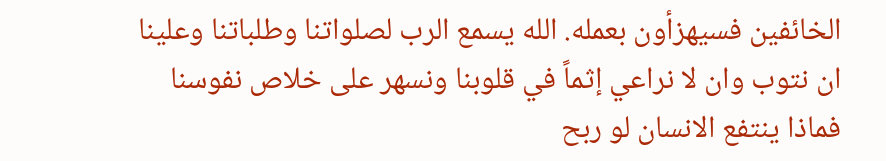الخائفين فسيهزأون بعمله. الله يسمع الرب لصلواتنا وطلباتنا وعلينا ان نتوب وان لا نراعي إثماً في قلوبنا ونسهر على خلاص نفوسنا فماذا ينتفع الانسان لو ربح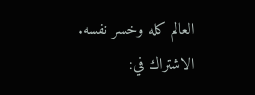العالم كله وخسر نفسه.
الاشتراك في: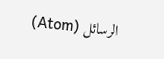الرسائل (Atom)